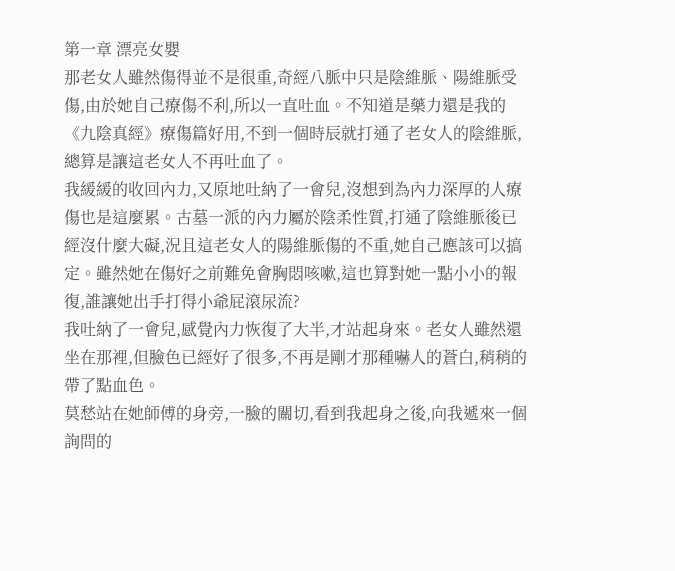第一章 漂亮女嬰
那老女人雖然傷得並不是很重,奇經八脈中只是陰維脈、陽維脈受傷,由於她自己療傷不利,所以一直吐血。不知道是藥力還是我的《九陰真經》療傷篇好用,不到一個時辰就打通了老女人的陰維脈,總算是讓這老女人不再吐血了。
我緩緩的收回內力,又原地吐納了一會兒,沒想到為內力深厚的人療傷也是這麼累。古墓一派的內力屬於陰柔性質,打通了陰維脈後已經沒什麼大礙,況且這老女人的陽維脈傷的不重,她自己應該可以搞定。雖然她在傷好之前難免會胸悶咳嗽,這也算對她一點小小的報復,誰讓她出手打得小爺屁滾尿流?
我吐納了一會兒,感覺內力恢復了大半,才站起身來。老女人雖然還坐在那裡,但臉色已經好了很多,不再是剛才那種嚇人的蒼白,稍稍的帶了點血色。
莫愁站在她師傅的身旁,一臉的關切,看到我起身之後,向我遞來一個詢問的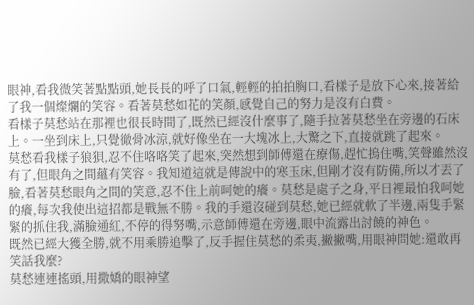眼神,看我微笑著點點頭,她長長的呼了口氣,輕輕的拍拍胸口,看樣子是放下心來,接著給了我一個燦爛的笑容。看著莫愁如花的笑顏,感覺自己的努力是沒有白費。
看樣子莫愁站在那裡也很長時間了,既然已經沒什麼事了,隨手拉著莫愁坐在旁邊的石床上。一坐到床上,只覺徹骨冰涼,就好像坐在一大塊冰上,大驚之下,直接就跳了起來。
莫愁看我樣子狼狽,忍不住咯咯笑了起來,突然想到師傅還在療傷,趕忙摀住嘴,笑聲雖然沒有了,但眼角之間蘊有笑容。我知道這就是傳說中的寒玉床,但剛才沒有防備,所以才丟了臉,看著莫愁眼角之間的笑意,忍不住上前呵她的癢。莫愁是處子之身,平日裡最怕我呵她的癢,每次我使出這招都是戰無不勝。我的手還沒碰到莫愁,她已經就軟了半邊,兩隻手緊緊的抓住我,滿臉通紅,不停的得努嘴,示意師傅還在旁邊,眼中流露出討饒的神色。
既然已經大獲全勝,就不用乘勝追擊了,反手握住莫愁的柔夷,撇撇嘴,用眼神問她:還敢再笑話我麼?
莫愁連連搖頭,用撒嬌的眼神望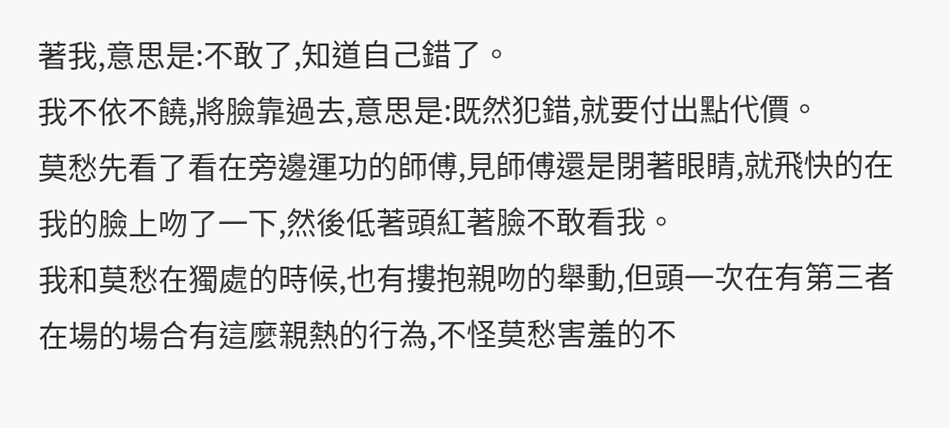著我,意思是:不敢了,知道自己錯了。
我不依不饒,將臉靠過去,意思是:既然犯錯,就要付出點代價。
莫愁先看了看在旁邊運功的師傅,見師傅還是閉著眼睛,就飛快的在我的臉上吻了一下,然後低著頭紅著臉不敢看我。
我和莫愁在獨處的時候,也有摟抱親吻的舉動,但頭一次在有第三者在場的場合有這麼親熱的行為,不怪莫愁害羞的不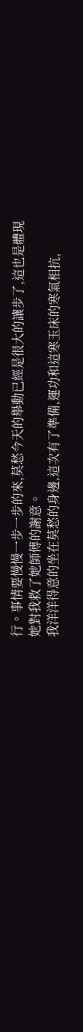行。事情要慢慢一步一步的來,莫愁今天的舉動已經是很大的讓步了,這也是體現她對我救了她師傅的謝意。
我洋洋得意的坐在莫愁的身邊,這次有了準備,運功和這寒玉床的寒氣相抗,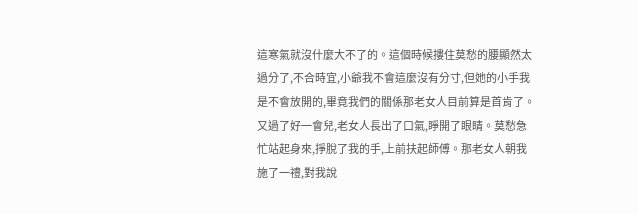這寒氣就沒什麼大不了的。這個時候摟住莫愁的腰顯然太過分了,不合時宜,小爺我不會這麼沒有分寸,但她的小手我是不會放開的,畢竟我們的關係那老女人目前算是首肯了。
又過了好一會兒,老女人長出了口氣,睜開了眼睛。莫愁急忙站起身來,掙脫了我的手,上前扶起師傅。那老女人朝我施了一禮,對我說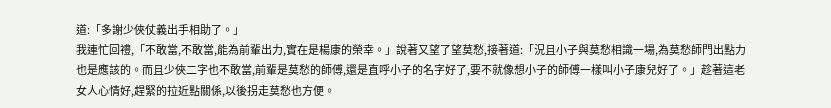道:「多謝少俠仗義出手相助了。」
我連忙回禮,「不敢當,不敢當,能為前輩出力,實在是楊康的榮幸。」說著又望了望莫愁,接著道:「況且小子與莫愁相識一場,為莫愁師門出點力也是應該的。而且少俠二字也不敢當,前輩是莫愁的師傅,還是直呼小子的名字好了,要不就像想小子的師傅一樣叫小子康兒好了。」趁著這老女人心情好,趕緊的拉近點關係,以後拐走莫愁也方便。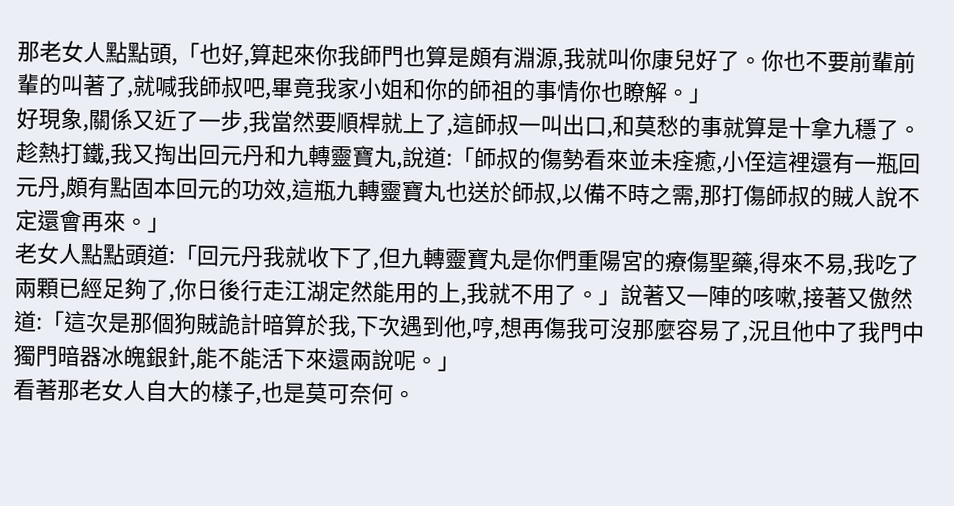那老女人點點頭,「也好,算起來你我師門也算是頗有淵源,我就叫你康兒好了。你也不要前輩前輩的叫著了,就喊我師叔吧,畢竟我家小姐和你的師祖的事情你也瞭解。」
好現象,關係又近了一步,我當然要順桿就上了,這師叔一叫出口,和莫愁的事就算是十拿九穩了。趁熱打鐵,我又掏出回元丹和九轉靈寶丸,說道:「師叔的傷勢看來並未痊癒,小侄這裡還有一瓶回元丹,頗有點固本回元的功效,這瓶九轉靈寶丸也送於師叔,以備不時之需,那打傷師叔的賊人說不定還會再來。」
老女人點點頭道:「回元丹我就收下了,但九轉靈寶丸是你們重陽宮的療傷聖藥,得來不易,我吃了兩顆已經足夠了,你日後行走江湖定然能用的上,我就不用了。」說著又一陣的咳嗽,接著又傲然道:「這次是那個狗賊詭計暗算於我,下次遇到他,哼,想再傷我可沒那麼容易了,況且他中了我門中獨門暗器冰魄銀針,能不能活下來還兩說呢。」
看著那老女人自大的樣子,也是莫可奈何。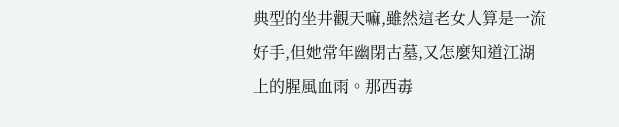典型的坐井觀天嘛,雖然這老女人算是一流好手,但她常年幽閉古墓,又怎麼知道江湖上的腥風血雨。那西毒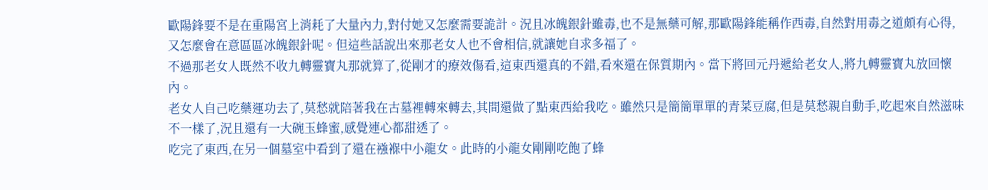歐陽鋒要不是在重陽宮上消耗了大量內力,對付她又怎麼需要詭計。況且冰魄銀針雖毒,也不是無藥可解,那歐陽鋒能稱作西毒,自然對用毒之道頗有心得,又怎麼會在意區區冰魄銀針呢。但這些話說出來那老女人也不會相信,就讓她自求多福了。
不過那老女人既然不收九轉靈寶丸那就算了,從剛才的療效傷看,這東西還真的不錯,看來還在保質期內。當下將回元丹遞給老女人,將九轉靈寶丸放回懷內。
老女人自己吃藥運功去了,莫愁就陪著我在古墓裡轉來轉去,其間還做了點東西給我吃。雖然只是簡簡單單的青菜豆腐,但是莫愁親自動手,吃起來自然滋味不一樣了,況且還有一大碗玉蜂蜜,感覺連心都甜透了。
吃完了東西,在另一個墓室中看到了還在襁褓中小龍女。此時的小龍女剛剛吃飽了蜂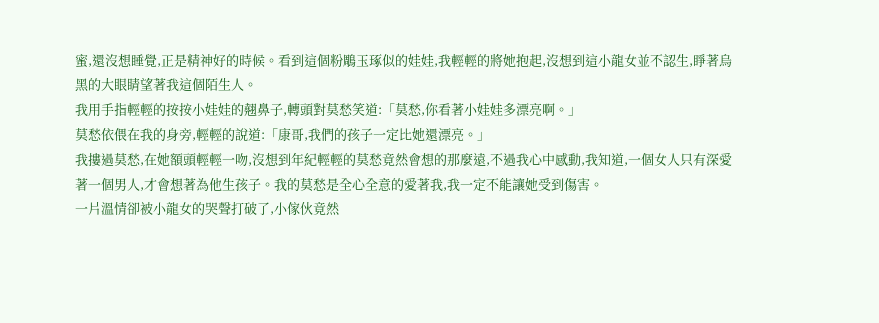蜜,還沒想睡覺,正是精神好的時候。看到這個粉鵰玉琢似的娃娃,我輕輕的將她抱起,沒想到這小龍女並不認生,睜著烏黑的大眼睛望著我這個陌生人。
我用手指輕輕的按按小娃娃的翹鼻子,轉頭對莫愁笑道:「莫愁,你看著小娃娃多漂亮啊。」
莫愁依偎在我的身旁,輕輕的說道:「康哥,我們的孩子一定比她還漂亮。」
我摟過莫愁,在她額頭輕輕一吻,沒想到年紀輕輕的莫愁竟然會想的那麼遠,不過我心中感動,我知道,一個女人只有深愛著一個男人,才會想著為他生孩子。我的莫愁是全心全意的愛著我,我一定不能讓她受到傷害。
一片溫情卻被小龍女的哭聲打破了,小傢伙竟然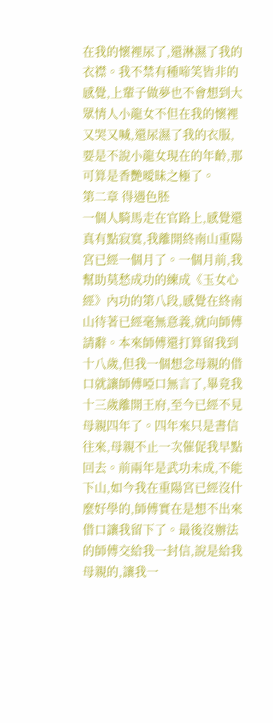在我的懷裡尿了,還淋濕了我的衣襟。我不禁有種啼笑皆非的感覺,上輩子做夢也不會想到大眾情人小龍女不但在我的懷裡又哭又喊,還尿濕了我的衣服,要是不說小龍女現在的年齡,那可算是香艷曖昧之極了。
第二章 得遇色胚
一個人騎馬走在官路上,感覺還真有點寂寞,我離開終南山重陽宮已經一個月了。一個月前,我幫助莫愁成功的練成《玉女心經》內功的第八段,感覺在終南山待著已經毫無意義,就向師傅請辭。本來師傅還打算留我到十八歲,但我一個想念母親的借口就讓師傅啞口無言了,畢竟我十三歲離開王府,至今已經不見母親四年了。四年來只是書信往來,母親不止一次催促我早點回去。前兩年是武功未成,不能下山,如今我在重陽宮已經沒什麼好學的,師傅實在是想不出來借口讓我留下了。最後沒辦法的師傅交給我一封信,說是給我母親的,讓我一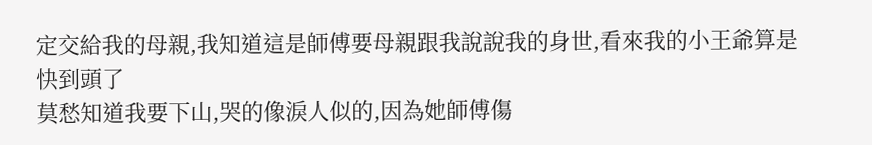定交給我的母親,我知道這是師傅要母親跟我說說我的身世,看來我的小王爺算是快到頭了
莫愁知道我要下山,哭的像淚人似的,因為她師傅傷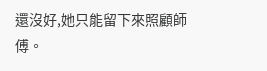還沒好,她只能留下來照顧師傅。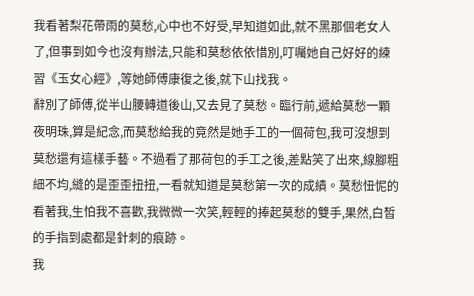我看著梨花帶雨的莫愁,心中也不好受,早知道如此,就不黑那個老女人了,但事到如今也沒有辦法,只能和莫愁依依惜別,叮囑她自己好好的練習《玉女心經》,等她師傅康復之後,就下山找我。
辭別了師傅,從半山腰轉道後山,又去見了莫愁。臨行前,遞給莫愁一顆夜明珠,算是紀念,而莫愁給我的竟然是她手工的一個荷包,我可沒想到莫愁還有這樣手藝。不過看了那荷包的手工之後,差點笑了出來,線腳粗細不均,縫的是歪歪扭扭,一看就知道是莫愁第一次的成績。莫愁忸怩的看著我,生怕我不喜歡,我微微一次笑,輕輕的捧起莫愁的雙手,果然,白皙的手指到處都是針刺的痕跡。
我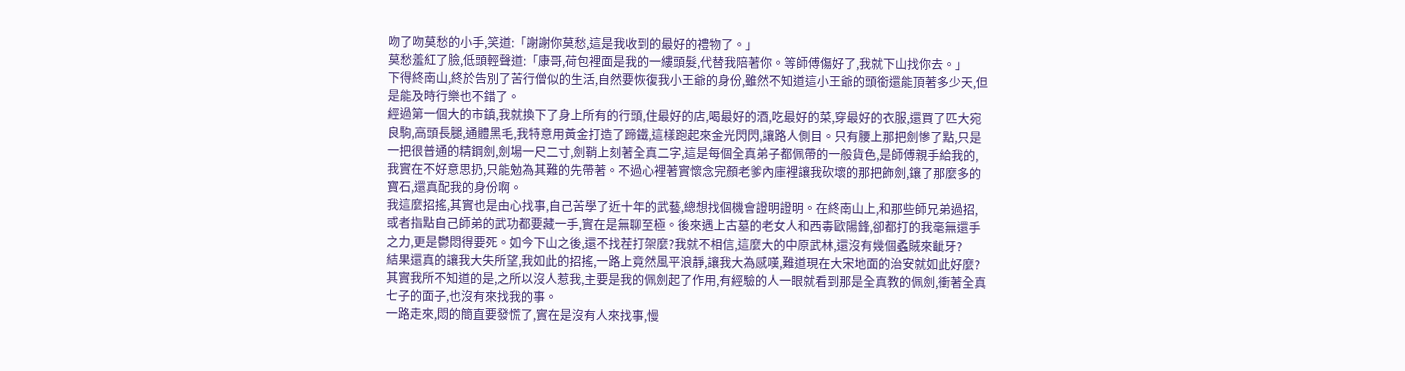吻了吻莫愁的小手,笑道:「謝謝你莫愁,這是我收到的最好的禮物了。」
莫愁羞紅了臉,低頭輕聲道:「康哥,荷包裡面是我的一縷頭髮,代替我陪著你。等師傅傷好了,我就下山找你去。」
下得終南山,終於告別了苦行僧似的生活,自然要恢復我小王爺的身份,雖然不知道這小王爺的頭銜還能頂著多少天,但是能及時行樂也不錯了。
經過第一個大的市鎮,我就換下了身上所有的行頭,住最好的店,喝最好的酒,吃最好的菜,穿最好的衣服,還買了匹大宛良駒,高頭長腿,通體黑毛,我特意用黃金打造了蹄鐵,這樣跑起來金光閃閃,讓路人側目。只有腰上那把劍慘了點,只是一把很普通的精鋼劍,劍場一尺二寸,劍鞘上刻著全真二字,這是每個全真弟子都佩帶的一般貨色,是師傅親手給我的,我實在不好意思扔,只能勉為其難的先帶著。不過心裡著實懷念完顏老爹內庫裡讓我砍壞的那把飾劍,鑲了那麼多的寶石,還真配我的身份啊。
我這麼招搖,其實也是由心找事,自己苦學了近十年的武藝,總想找個機會證明證明。在終南山上,和那些師兄弟過招,或者指點自己師弟的武功都要藏一手,實在是無聊至極。後來遇上古墓的老女人和西毒歐陽鋒,卻都打的我毫無還手之力,更是鬱悶得要死。如今下山之後,還不找茬打架麼?我就不相信,這麼大的中原武林,還沒有幾個蟊賊來齜牙?
結果還真的讓我大失所望,我如此的招搖,一路上竟然風平浪靜,讓我大為感嘆,難道現在大宋地面的治安就如此好麼?其實我所不知道的是,之所以沒人惹我,主要是我的佩劍起了作用,有經驗的人一眼就看到那是全真教的佩劍,衝著全真七子的面子,也沒有來找我的事。
一路走來,悶的簡直要發慌了,實在是沒有人來找事,慢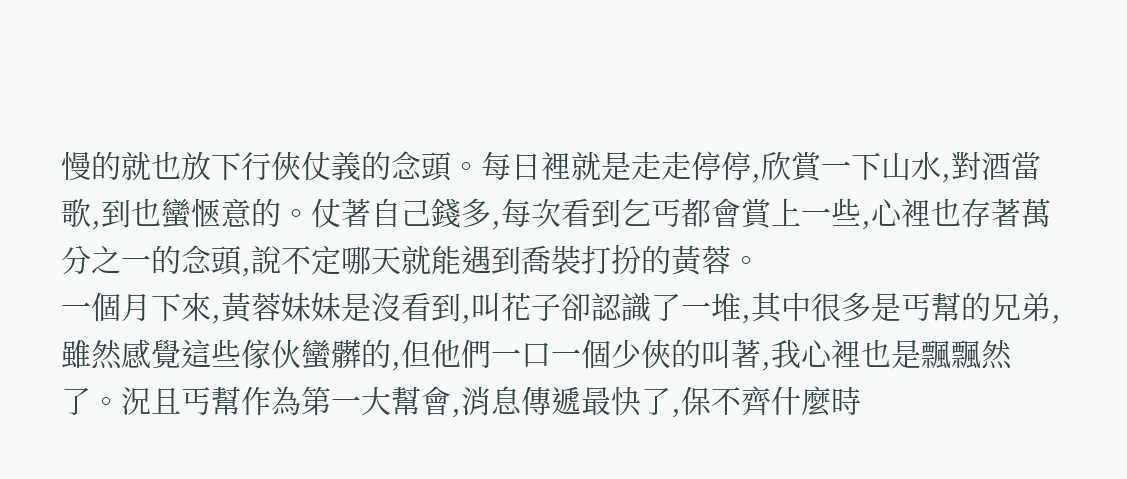慢的就也放下行俠仗義的念頭。每日裡就是走走停停,欣賞一下山水,對酒當歌,到也蠻愜意的。仗著自己錢多,每次看到乞丐都會賞上一些,心裡也存著萬分之一的念頭,說不定哪天就能遇到喬裝打扮的黃蓉。
一個月下來,黃蓉妹妹是沒看到,叫花子卻認識了一堆,其中很多是丐幫的兄弟,雖然感覺這些傢伙蠻髒的,但他們一口一個少俠的叫著,我心裡也是飄飄然了。況且丐幫作為第一大幫會,消息傳遞最快了,保不齊什麼時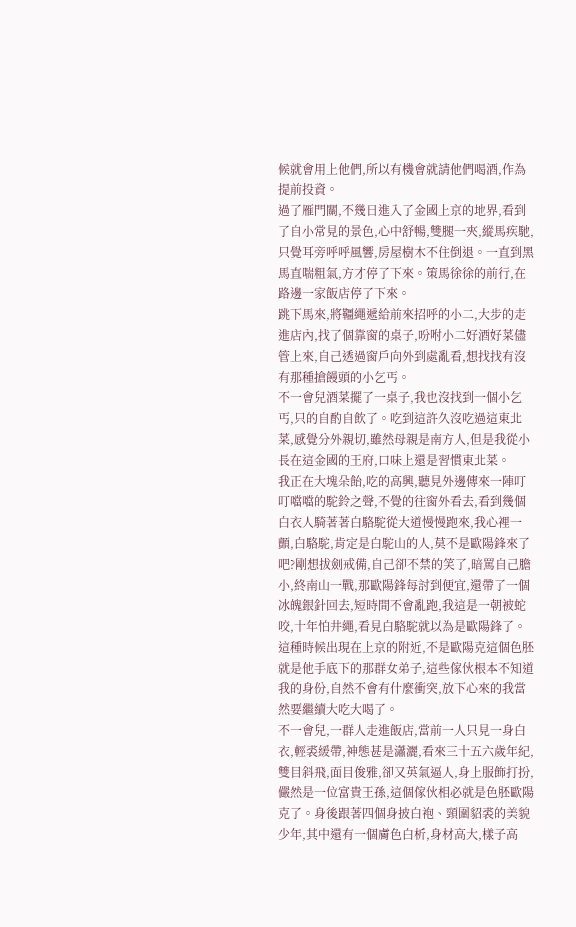候就會用上他們,所以有機會就請他們喝酒,作為提前投資。
過了雁門關,不幾日進入了金國上京的地界,看到了自小常見的景色,心中舒暢,雙腿一夾,縱馬疾馳,只覺耳旁呼呼風響,房屋樹木不住倒退。一直到黑馬直喘粗氣,方才停了下來。策馬徐徐的前行,在路邊一家飯店停了下來。
跳下馬來,將韁繩遞給前來招呼的小二,大步的走進店內,找了個靠窗的桌子,吩咐小二好酒好菜儘管上來,自己透過窗戶向外到處亂看,想找找有沒有那種搶饅頭的小乞丐。
不一會兒酒菜擺了一桌子,我也沒找到一個小乞丐,只的自酌自飲了。吃到這許久沒吃過這東北菜,感覺分外親切,雖然母親是南方人,但是我從小長在這金國的王府,口味上還是習慣東北菜。
我正在大塊朵飴,吃的高興,聽見外邊傳來一陣叮叮噹噹的駝鈴之聲,不覺的往窗外看去,看到幾個白衣人騎著著白駱駝從大道慢慢跑來,我心裡一顫,白駱駝,肯定是白駝山的人,莫不是歐陽鋒來了吧?剛想拔劍戒備,自己卻不禁的笑了,暗罵自己膽小,終南山一戰,那歐陽鋒每討到便宜,還帶了一個冰魄銀針回去,短時間不會亂跑,我這是一朝被蛇咬,十年怕井繩,看見白駱駝就以為是歐陽鋒了。
這種時候出現在上京的附近,不是歐陽克這個色胚就是他手底下的那群女弟子,這些傢伙根本不知道我的身份,自然不會有什麼衝突,放下心來的我當然要繼續大吃大喝了。
不一會兒,一群人走進飯店,當前一人只見一身白衣,輕裘緩帶,神態甚是瀟灑,看來三十五六歲年紀,雙目斜飛,面目俊雅,卻又英氣逼人,身上服飾打扮,儼然是一位富貴王孫,這個傢伙相必就是色胚歐陽克了。身後跟著四個身披白袍、頸圍貂裘的美貌少年,其中還有一個膚色白析,身材高大,樣子高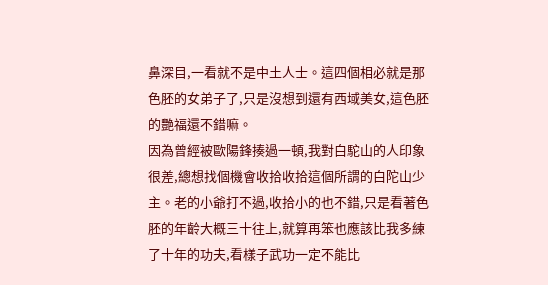鼻深目,一看就不是中土人士。這四個相必就是那色胚的女弟子了,只是沒想到還有西域美女,這色胚的艷福還不錯嘛。
因為曾經被歐陽鋒揍過一頓,我對白駝山的人印象很差,總想找個機會收拾收拾這個所謂的白陀山少主。老的小爺打不過,收拾小的也不錯,只是看著色胚的年齡大概三十往上,就算再笨也應該比我多練了十年的功夫,看樣子武功一定不能比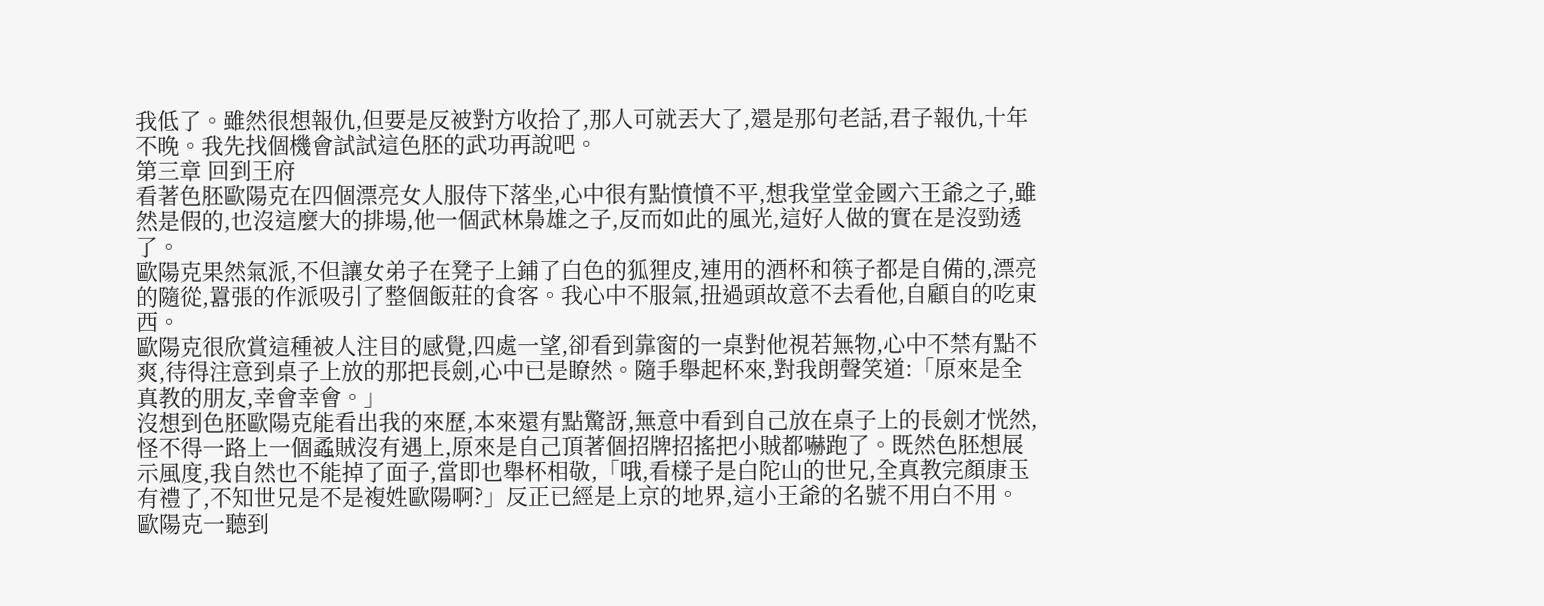我低了。雖然很想報仇,但要是反被對方收拾了,那人可就丟大了,還是那句老話,君子報仇,十年不晚。我先找個機會試試這色胚的武功再說吧。
第三章 回到王府
看著色胚歐陽克在四個漂亮女人服侍下落坐,心中很有點憤憤不平,想我堂堂金國六王爺之子,雖然是假的,也沒這麼大的排場,他一個武林梟雄之子,反而如此的風光,這好人做的實在是沒勁透了。
歐陽克果然氣派,不但讓女弟子在凳子上鋪了白色的狐狸皮,連用的酒杯和筷子都是自備的,漂亮的隨從,囂張的作派吸引了整個飯莊的食客。我心中不服氣,扭過頭故意不去看他,自顧自的吃東西。
歐陽克很欣賞這種被人注目的感覺,四處一望,卻看到靠窗的一桌對他視若無物,心中不禁有點不爽,待得注意到桌子上放的那把長劍,心中已是瞭然。隨手舉起杯來,對我朗聲笑道:「原來是全真教的朋友,幸會幸會。」
沒想到色胚歐陽克能看出我的來歷,本來還有點驚訝,無意中看到自己放在桌子上的長劍才恍然,怪不得一路上一個蟊賊沒有遇上,原來是自己頂著個招牌招搖把小賊都嚇跑了。既然色胚想展示風度,我自然也不能掉了面子,當即也舉杯相敬,「哦,看樣子是白陀山的世兄,全真教完顏康玉有禮了,不知世兄是不是複姓歐陽啊?」反正已經是上京的地界,這小王爺的名號不用白不用。
歐陽克一聽到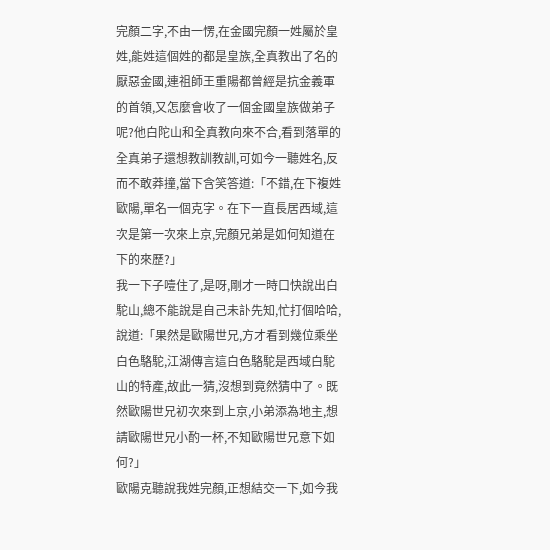完顏二字,不由一愣,在金國完顏一姓屬於皇姓,能姓這個姓的都是皇族,全真教出了名的厭惡金國,連祖師王重陽都曾經是抗金義軍的首領,又怎麼會收了一個金國皇族做弟子呢?他白陀山和全真教向來不合,看到落單的全真弟子還想教訓教訓,可如今一聽姓名,反而不敢莽撞,當下含笑答道:「不錯,在下複姓歐陽,單名一個克字。在下一直長居西域,這次是第一次來上京,完顏兄弟是如何知道在下的來歷?」
我一下子噎住了,是呀,剛才一時口快說出白駝山,總不能說是自己未訃先知,忙打個哈哈,說道:「果然是歐陽世兄,方才看到幾位乘坐白色駱駝,江湖傳言這白色駱駝是西域白駝山的特產,故此一猜,沒想到竟然猜中了。既然歐陽世兄初次來到上京,小弟添為地主,想請歐陽世兄小酌一杯,不知歐陽世兄意下如何?」
歐陽克聽說我姓完顏,正想結交一下,如今我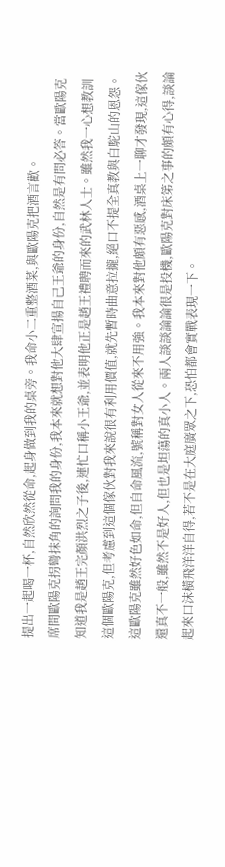提出一起喝一杯,自然欣然從命,起身做到我的桌旁。我命小二重整酒菜,與歐陽克把酒言歡。
席間歐陽克拐彎抹角的詢問我的身份,我本來就想對他大肆宣揚自己王爺的身份,自然是有問必答。當歐陽克知道我是趙王完顏洪烈之子後,連忙口稱小王爺,並表明他正是趙王禮聘而來的武林人士。雖然我一心想教訓這個歐陽克,但考慮到這個傢伙對我來說很有利用價值,就先暫時曲意拉攏,絕口不提全真教與白駝山的恩怨。
這歐陽克雖然好色如命,但自命風流,號稱對女人從來不用強。我本來對他頗有惡感,酒桌上一聊才發現,這傢伙還真不一般,雖然不是好人,但也是坦蕩的真小人。兩人談談論論很是投機,歐陽克對床笫之事的頗有心得,談論起來口沫橫飛洋洋自得,若不是在大庭廣眾之下,恐怕都會實戰表現一下。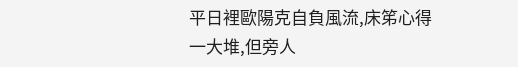平日裡歐陽克自負風流,床笫心得一大堆,但旁人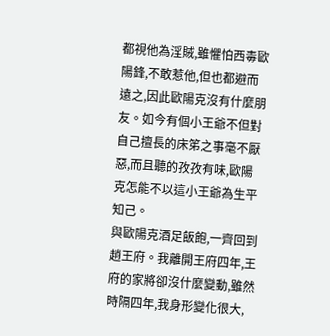都視他為淫賊,雖懼怕西毒歐陽鋒,不敢惹他,但也都避而遠之,因此歐陽克沒有什麼朋友。如今有個小王爺不但對自己擅長的床笫之事毫不厭惡,而且聽的孜孜有味,歐陽克怎能不以這小王爺為生平知己。
與歐陽克酒足飯飽,一齊回到趙王府。我離開王府四年,王府的家將卻沒什麼變動,雖然時隔四年,我身形變化很大,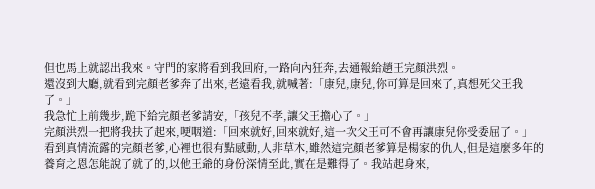但也馬上就認出我來。守門的家將看到我回府,一路向內狂奔,去通報給趙王完顏洪烈。
還沒到大廳,就看到完顏老爹奔了出來,老遠看我,就喊著:「康兒,康兒,你可算是回來了,真想死父王我了。」
我急忙上前幾步,跪下給完顏老爹請安,「孩兒不孝,讓父王擔心了。」
完顏洪烈一把將我扶了起來,哽咽道:「回來就好,回來就好,這一次父王可不會再讓康兒你受委屈了。」
看到真情流露的完顏老爹,心裡也很有點感動,人非草木,雖然這完顏老爹算是楊家的仇人,但是這麼多年的養育之恩怎能說了就了的,以他王爺的身份深情至此,實在是難得了。我站起身來,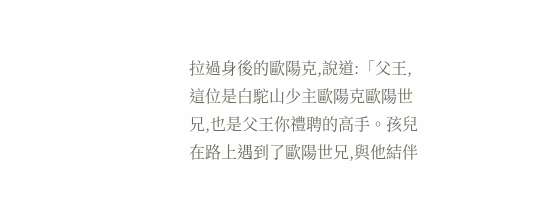拉過身後的歐陽克,說道:「父王,這位是白駝山少主歐陽克歐陽世兄,也是父王你禮聘的高手。孩兒在路上遇到了歐陽世兄,與他結伴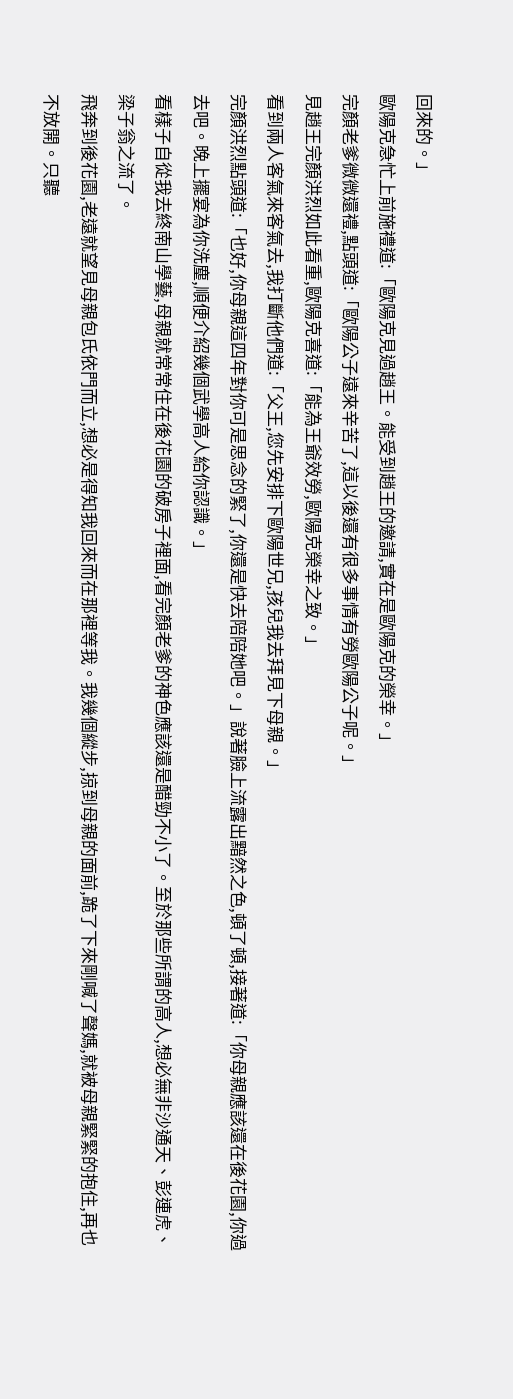回來的。」
歐陽克急忙上前施禮道:「歐陽克見過趙王。能受到趙王的邀請,實在是歐陽克的榮幸。」
完顏老爹微微還禮,點頭道:「歐陽公子遠來辛苦了,這以後還有很多事情有勞歐陽公子呢。」
見趙王完顏洪烈如此看重,歐陽克喜道:「能為王爺效勞,歐陽克榮幸之致。」
看到兩人客氣來客氣去,我打斷他們道:「父王,您先安排下歐陽世兄,孩兒我去拜見下母親。」
完顏洪烈點頭道:「也好,你母親這四年對你可是思念的緊了,你還是快去陪陪她吧。」說著臉上流露出黯然之色,頓了頓,接著道:「你母親應該還在後花園,你過去吧。晚上擺宴為你洗塵,順便介紹幾個武學高人給你認識。」
看樣子自從我去終南山學藝,母親就常常住在後花園的破房子裡面,看完顏老爹的神色應該還是醋勁不小了。至於那些所謂的高人,想必無非沙通天、彭連虎、梁子翁之流了。
飛奔到後花園,老遠就望見母親包氏依門而立,想必是得知我回來而在那裡等我。我幾個縱步,掠到母親的面前,跪了下來剛喊了聲媽,就被母親緊緊的抱住,再也不放開。只聽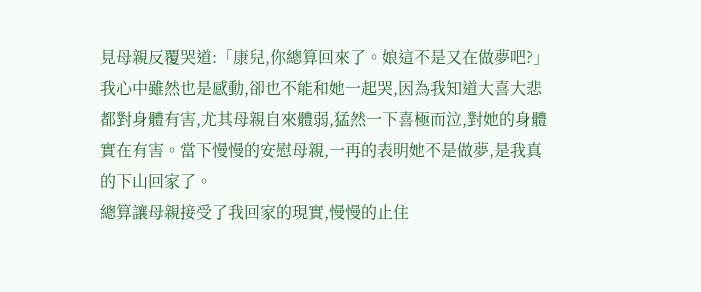見母親反覆哭道:「康兒,你總算回來了。娘這不是又在做夢吧?」
我心中雖然也是感動,卻也不能和她一起哭,因為我知道大喜大悲都對身體有害,尤其母親自來體弱,猛然一下喜極而泣,對她的身體實在有害。當下慢慢的安慰母親,一再的表明她不是做夢,是我真的下山回家了。
總算讓母親接受了我回家的現實,慢慢的止住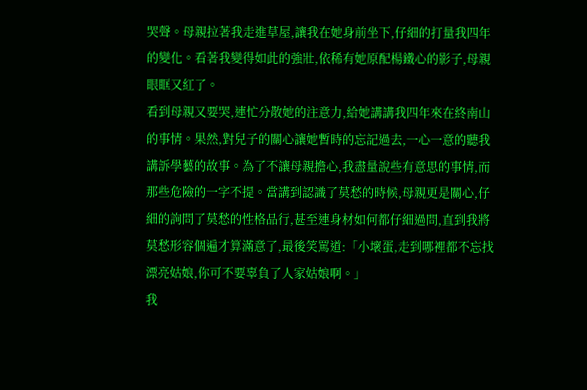哭聲。母親拉著我走進草屋,讓我在她身前坐下,仔細的打量我四年的變化。看著我變得如此的強壯,依稀有她原配楊鐵心的影子,母親眼眶又紅了。
看到母親又要哭,連忙分散她的注意力,給她講講我四年來在終南山的事情。果然,對兒子的關心讓她暫時的忘記過去,一心一意的聽我講訴學藝的故事。為了不讓母親擔心,我盡量說些有意思的事情,而那些危險的一字不提。當講到認識了莫愁的時候,母親更是關心,仔細的詢問了莫愁的性格品行,甚至連身材如何都仔細過問,直到我將莫愁形容個遍才算滿意了,最後笑罵道:「小壞蛋,走到哪裡都不忘找漂亮姑娘,你可不要辜負了人家姑娘啊。」
我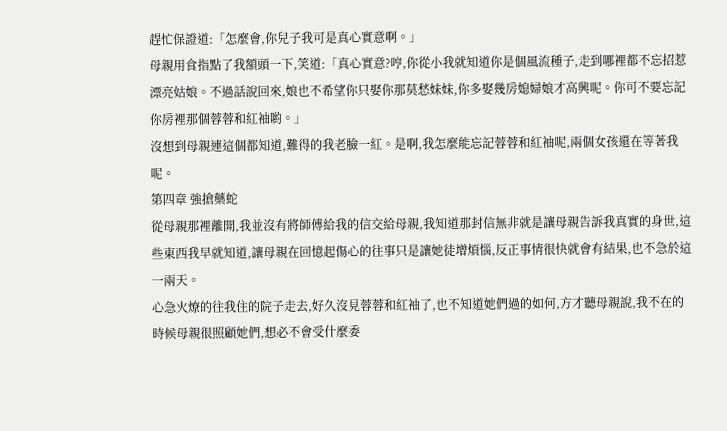趕忙保證道:「怎麼會,你兒子我可是真心實意啊。」
母親用食指點了我額頭一下,笑道:「真心實意?哼,你從小我就知道你是個風流種子,走到哪裡都不忘招惹漂亮姑娘。不過話說回來,娘也不希望你只娶你那莫愁妹妹,你多娶幾房媳婦娘才高興呢。你可不要忘記你房裡那個蓉蓉和紅袖喲。」
沒想到母親連這個都知道,難得的我老臉一紅。是啊,我怎麼能忘記蓉蓉和紅袖呢,兩個女孩還在等著我呢。
第四章 強搶藥蛇
從母親那裡離開,我並沒有將師傅給我的信交給母親,我知道那封信無非就是讓母親告訴我真實的身世,這些東西我早就知道,讓母親在回憶起傷心的往事只是讓她徒增煩惱,反正事情很快就會有結果,也不急於這一兩天。
心急火燎的往我住的院子走去,好久沒見蓉蓉和紅袖了,也不知道她們過的如何,方才聽母親說,我不在的時候母親很照顧她們,想必不會受什麼委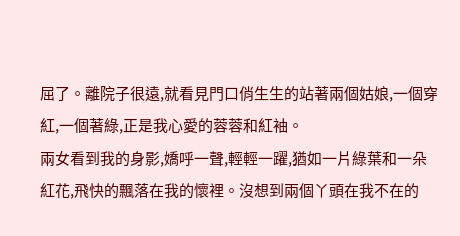屈了。離院子很遠,就看見門口俏生生的站著兩個姑娘,一個穿紅,一個著綠,正是我心愛的蓉蓉和紅袖。
兩女看到我的身影,嬌呼一聲,輕輕一躍,猶如一片綠葉和一朵紅花,飛快的飄落在我的懷裡。沒想到兩個丫頭在我不在的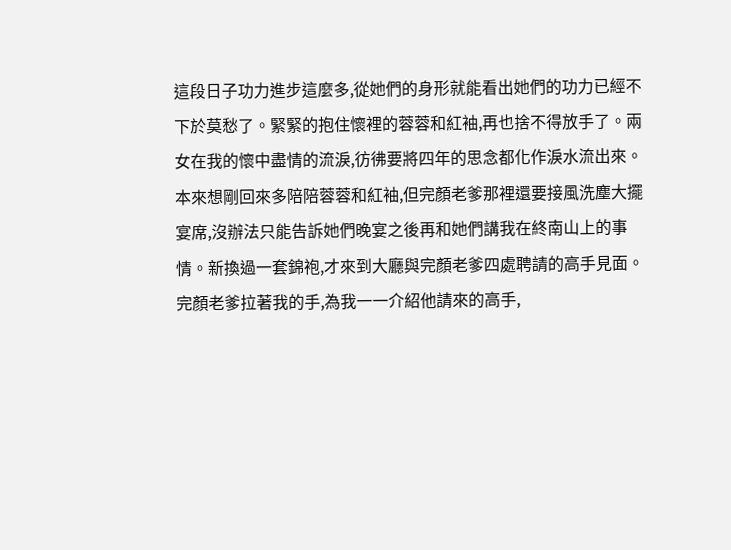這段日子功力進步這麼多,從她們的身形就能看出她們的功力已經不下於莫愁了。緊緊的抱住懷裡的蓉蓉和紅袖,再也捨不得放手了。兩女在我的懷中盡情的流淚,彷彿要將四年的思念都化作淚水流出來。
本來想剛回來多陪陪蓉蓉和紅袖,但完顏老爹那裡還要接風洗塵大擺宴席,沒辦法只能告訴她們晚宴之後再和她們講我在終南山上的事情。新換過一套錦袍,才來到大廳與完顏老爹四處聘請的高手見面。
完顏老爹拉著我的手,為我一一介紹他請來的高手,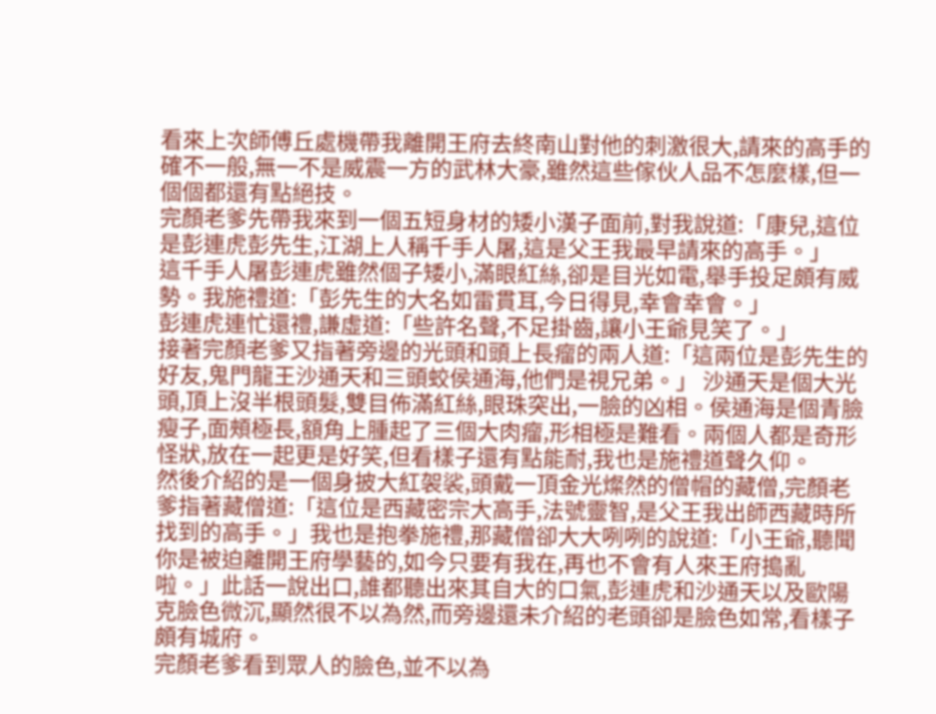看來上次師傅丘處機帶我離開王府去終南山對他的刺激很大,請來的高手的確不一般,無一不是威震一方的武林大豪,雖然這些傢伙人品不怎麼樣,但一個個都還有點絕技。
完顏老爹先帶我來到一個五短身材的矮小漢子面前,對我說道:「康兒,這位是彭連虎彭先生,江湖上人稱千手人屠,這是父王我最早請來的高手。」
這千手人屠彭連虎雖然個子矮小,滿眼紅絲,卻是目光如電,舉手投足頗有威勢。我施禮道:「彭先生的大名如雷貫耳,今日得見,幸會幸會。」
彭連虎連忙還禮,謙虛道:「些許名聲,不足掛齒,讓小王爺見笑了。」
接著完顏老爹又指著旁邊的光頭和頭上長瘤的兩人道:「這兩位是彭先生的好友,鬼門龍王沙通天和三頭蛟侯通海,他們是視兄弟。」 沙通天是個大光頭,頂上沒半根頭髮,雙目佈滿紅絲,眼珠突出,一臉的凶相。侯通海是個青臉瘦子,面頰極長,額角上腫起了三個大肉瘤,形相極是難看。兩個人都是奇形怪狀,放在一起更是好笑,但看樣子還有點能耐,我也是施禮道聲久仰。
然後介紹的是一個身披大紅袈裟,頭戴一頂金光燦然的僧帽的藏僧,完顏老爹指著藏僧道:「這位是西藏密宗大高手,法號靈智,是父王我出師西藏時所找到的高手。」我也是抱拳施禮,那藏僧卻大大咧咧的說道:「小王爺,聽聞你是被迫離開王府學藝的,如今只要有我在,再也不會有人來王府搗亂啦。」此話一說出口,誰都聽出來其自大的口氣,彭連虎和沙通天以及歐陽克臉色微沉,顯然很不以為然,而旁邊還未介紹的老頭卻是臉色如常,看樣子頗有城府。
完顏老爹看到眾人的臉色,並不以為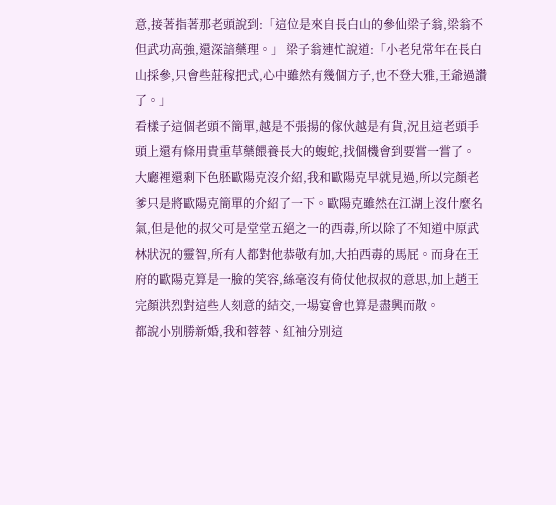意,接著指著那老頭說到:「這位是來自長白山的參仙梁子翁,梁翁不但武功高強,還深諳藥理。」 梁子翁連忙說道:「小老兒常年在長白山採參,只會些莊稼把式,心中雖然有幾個方子,也不登大雅,王爺過讚了。」
看樣子這個老頭不簡單,越是不張揚的傢伙越是有貨,況且這老頭手頭上還有條用貴重草藥餵養長大的蝮蛇,找個機會到要嘗一嘗了。
大廳裡還剩下色胚歐陽克沒介紹,我和歐陽克早就見過,所以完顏老爹只是將歐陽克簡單的介紹了一下。歐陽克雖然在江湖上沒什麼名氣,但是他的叔父可是堂堂五絕之一的西毒,所以除了不知道中原武林狀況的靈智,所有人都對他恭敬有加,大拍西毒的馬屁。而身在王府的歐陽克算是一臉的笑容,絲毫沒有倚仗他叔叔的意思,加上趙王完顏洪烈對這些人刻意的結交,一場宴會也算是盡興而散。
都說小別勝新婚,我和蓉蓉、紅袖分別這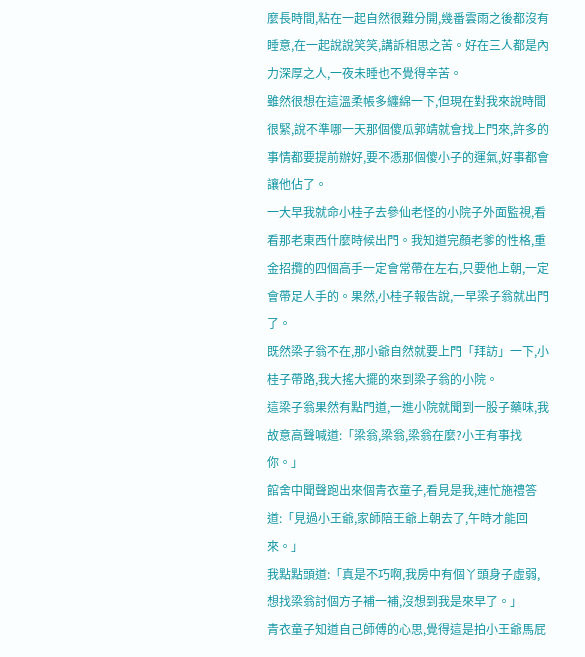麼長時間,粘在一起自然很難分開,幾番雲雨之後都沒有睡意,在一起說說笑笑,講訴相思之苦。好在三人都是內力深厚之人,一夜未睡也不覺得辛苦。
雖然很想在這溫柔帳多纏綿一下,但現在對我來說時間很緊,說不準哪一天那個傻瓜郭靖就會找上門來,許多的事情都要提前辦好,要不憑那個傻小子的運氣,好事都會讓他佔了。
一大早我就命小桂子去參仙老怪的小院子外面監視,看看那老東西什麼時候出門。我知道完顏老爹的性格,重金招攬的四個高手一定會常帶在左右,只要他上朝,一定會帶足人手的。果然,小桂子報告說,一早梁子翁就出門了。
既然梁子翁不在,那小爺自然就要上門「拜訪」一下,小桂子帶路,我大搖大擺的來到梁子翁的小院。
這梁子翁果然有點門道,一進小院就聞到一股子藥味,我故意高聲喊道:「梁翁,梁翁,梁翁在麼?小王有事找你。」
館舍中聞聲跑出來個青衣童子,看見是我,連忙施禮答道:「見過小王爺,家師陪王爺上朝去了,午時才能回來。」
我點點頭道:「真是不巧啊,我房中有個丫頭身子虛弱,想找梁翁討個方子補一補,沒想到我是來早了。」
青衣童子知道自己師傅的心思,覺得這是拍小王爺馬屁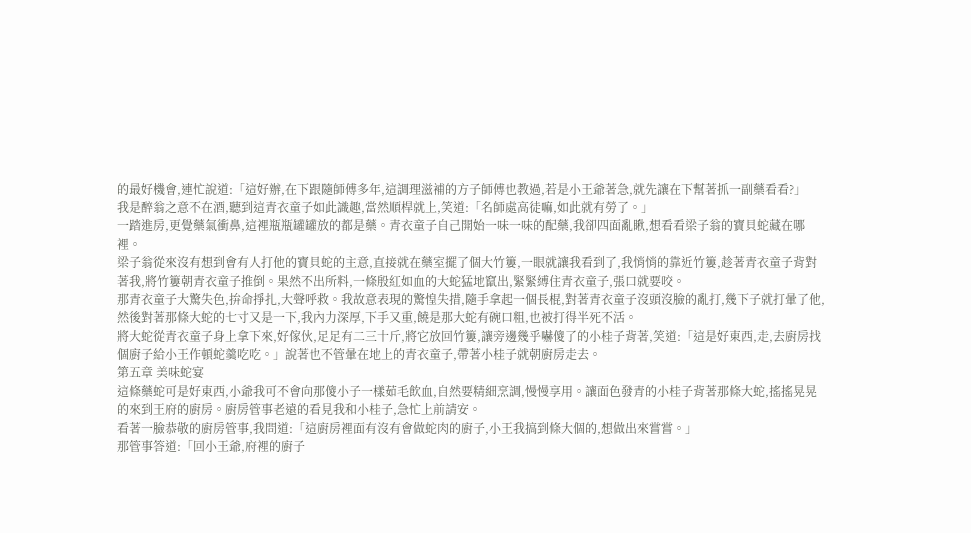的最好機會,連忙說道:「這好辦,在下跟隨師傅多年,這調理滋補的方子師傅也教過,若是小王爺著急,就先讓在下幫著抓一副藥看看?」
我是醉翁之意不在酒,聽到這青衣童子如此識趣,當然順桿就上,笑道:「名師處高徒嘛,如此就有勞了。」
一踏進房,更覺藥氣衝鼻,這裡瓶瓶罐罐放的都是藥。青衣童子自己開始一味一味的配藥,我卻四面亂瞅,想看看梁子翁的寶貝蛇藏在哪裡。
梁子翁從來沒有想到會有人打他的寶貝蛇的主意,直接就在藥室擺了個大竹簍,一眼就讓我看到了,我悄悄的靠近竹簍,趁著青衣童子背對著我,將竹簍朝青衣童子推倒。果然不出所料,一條殷紅如血的大蛇猛地竄出,緊緊縛住青衣童子,張口就要咬。
那青衣童子大驚失色,拚命掙扎,大聲呼救。我故意表現的驚惶失措,隨手拿起一個長棍,對著青衣童子沒頭沒臉的亂打,幾下子就打暈了他,然後對著那條大蛇的七寸又是一下,我內力深厚,下手又重,饒是那大蛇有碗口粗,也被打得半死不活。
將大蛇從青衣童子身上拿下來,好傢伙,足足有二三十斤,將它放回竹簍,讓旁邊幾乎嚇傻了的小桂子背著,笑道:「這是好東西,走,去廚房找個廚子給小王作頓蛇羹吃吃。」說著也不管暈在地上的青衣童子,帶著小桂子就朝廚房走去。
第五章 美味蛇宴
這條藥蛇可是好東西,小爺我可不會向那傻小子一樣茹毛飲血,自然要精細烹調,慢慢享用。讓面色發青的小桂子背著那條大蛇,搖搖晃晃的來到王府的廚房。廚房管事老遠的看見我和小桂子,急忙上前請安。
看著一臉恭敬的廚房管事,我問道:「這廚房裡面有沒有會做蛇肉的廚子,小王我搞到條大個的,想做出來嘗嘗。」
那管事答道:「回小王爺,府裡的廚子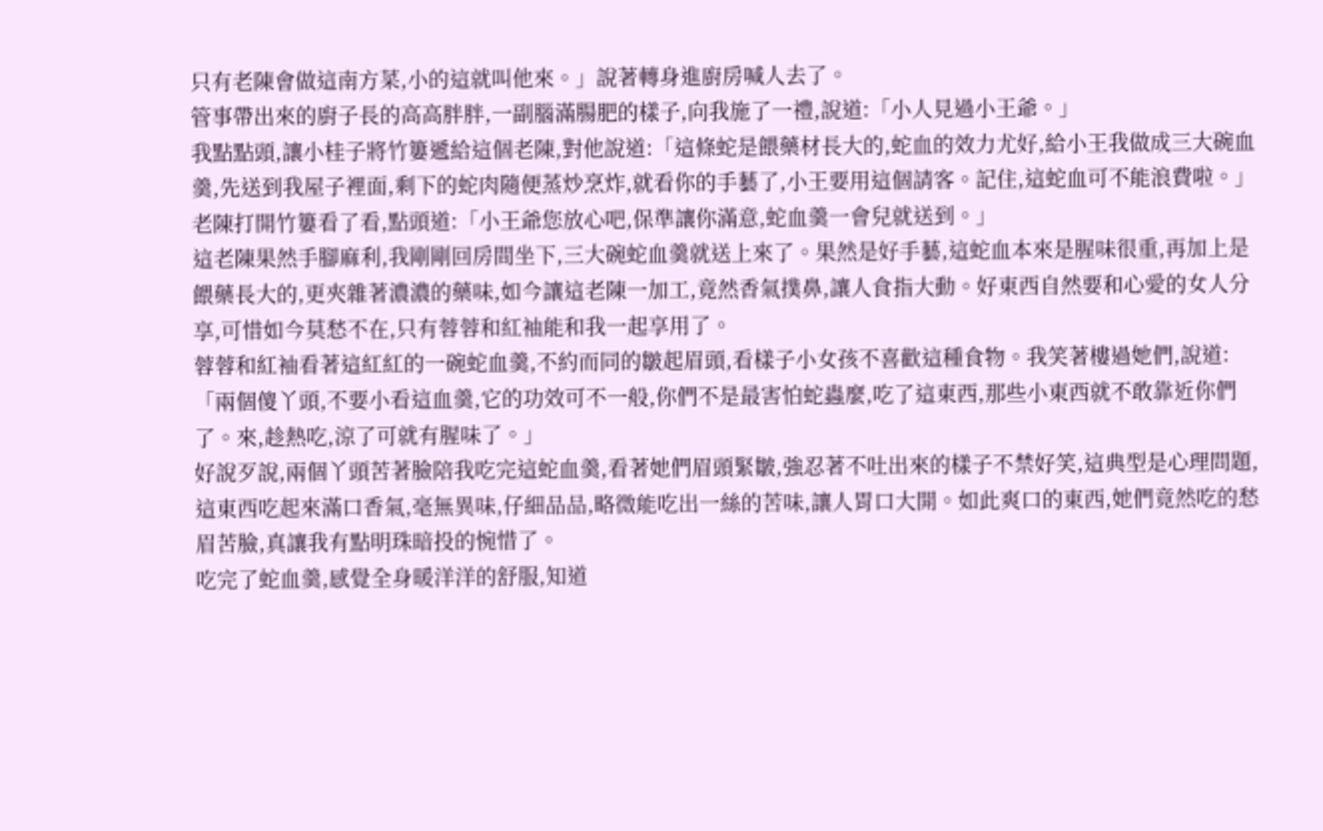只有老陳會做這南方菜,小的這就叫他來。」說著轉身進廚房喊人去了。
管事帶出來的廚子長的高高胖胖,一副腦滿腸肥的樣子,向我施了一禮,說道:「小人見過小王爺。」
我點點頭,讓小桂子將竹簍遞給這個老陳,對他說道:「這條蛇是餵藥材長大的,蛇血的效力尤好,給小王我做成三大碗血羹,先送到我屋子裡面,剩下的蛇肉隨便蒸炒烹炸,就看你的手藝了,小王要用這個請客。記住,這蛇血可不能浪費啦。」
老陳打開竹簍看了看,點頭道:「小王爺您放心吧,保準讓你滿意,蛇血羹一會兒就送到。」
這老陳果然手腳麻利,我剛剛回房間坐下,三大碗蛇血羹就送上來了。果然是好手藝,這蛇血本來是腥味很重,再加上是餵藥長大的,更夾雜著濃濃的藥味,如今讓這老陳一加工,竟然香氣撲鼻,讓人食指大動。好東西自然要和心愛的女人分享,可惜如今莫愁不在,只有蓉蓉和紅袖能和我一起享用了。
蓉蓉和紅袖看著這紅紅的一碗蛇血羹,不約而同的皺起眉頭,看樣子小女孩不喜歡這種食物。我笑著樓過她們,說道:「兩個傻丫頭,不要小看這血羹,它的功效可不一般,你們不是最害怕蛇蟲麼,吃了這東西,那些小東西就不敢靠近你們了。來,趁熱吃,涼了可就有腥味了。」
好說歹說,兩個丫頭苦著臉陪我吃完這蛇血羹,看著她們眉頭緊皺,強忍著不吐出來的樣子不禁好笑,這典型是心理問題,這東西吃起來滿口香氣,毫無異味,仔細品品,略微能吃出一絲的苦味,讓人胃口大開。如此爽口的東西,她們竟然吃的愁眉苦臉,真讓我有點明珠暗投的惋惜了。
吃完了蛇血羹,感覺全身暖洋洋的舒服,知道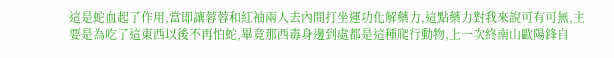這是蛇血起了作用,當即讓蓉蓉和紅袖兩人去內間打坐運功化解藥力,這點藥力對我來說可有可無,主要是為吃了這東西以後不再怕蛇,畢竟那西毒身邊到處都是這種爬行動物,上一次終南山歐陽鋒自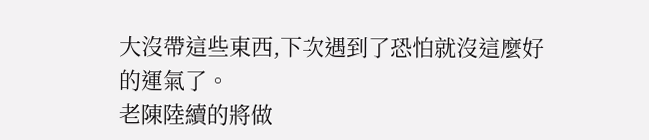大沒帶這些東西,下次遇到了恐怕就沒這麼好的運氣了。
老陳陸續的將做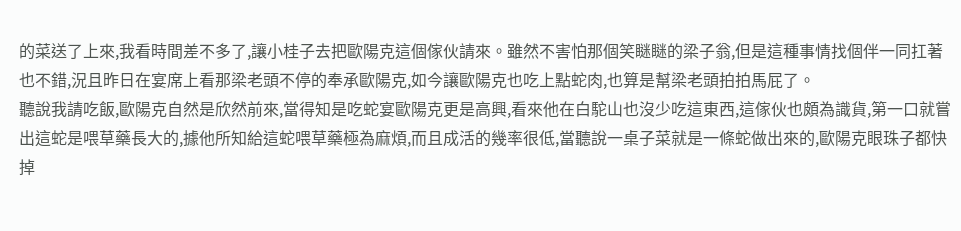的菜送了上來,我看時間差不多了,讓小桂子去把歐陽克這個傢伙請來。雖然不害怕那個笑瞇瞇的梁子翁,但是這種事情找個伴一同扛著也不錯,況且昨日在宴席上看那梁老頭不停的奉承歐陽克,如今讓歐陽克也吃上點蛇肉,也算是幫梁老頭拍拍馬屁了。
聽說我請吃飯,歐陽克自然是欣然前來,當得知是吃蛇宴歐陽克更是高興,看來他在白駝山也沒少吃這東西,這傢伙也頗為識貨,第一口就嘗出這蛇是喂草藥長大的,據他所知給這蛇喂草藥極為麻煩,而且成活的幾率很低,當聽說一桌子菜就是一條蛇做出來的,歐陽克眼珠子都快掉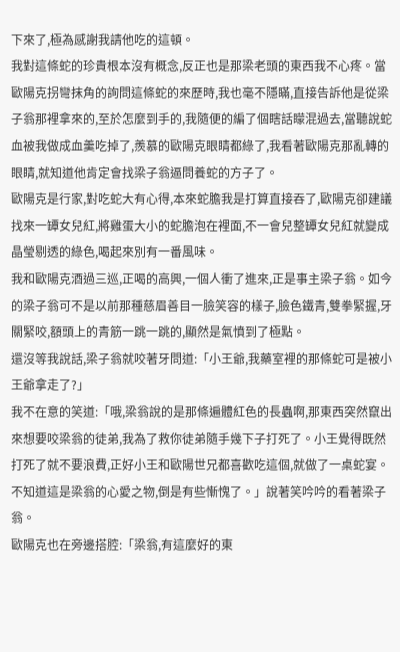下來了,極為感謝我請他吃的這頓。
我對這條蛇的珍貴根本沒有概念,反正也是那梁老頭的東西我不心疼。當歐陽克拐彎抹角的詢問這條蛇的來歷時,我也毫不隱瞞,直接告訴他是從梁子翁那裡拿來的,至於怎麼到手的,我隨便的編了個瞎話矇混過去,當聽說蛇血被我做成血羹吃掉了,羨慕的歐陽克眼睛都綠了,我看著歐陽克那亂轉的眼睛,就知道他肯定會找梁子翁逼問養蛇的方子了。
歐陽克是行家,對吃蛇大有心得,本來蛇膽我是打算直接吞了,歐陽克卻建議找來一罈女兒紅,將雞蛋大小的蛇膽泡在裡面,不一會兒整罈女兒紅就變成晶瑩剔透的綠色,喝起來別有一番風味。
我和歐陽克酒過三巡,正喝的高興,一個人衝了進來,正是事主梁子翁。如今的梁子翁可不是以前那種慈眉善目一臉笑容的樣子,臉色鐵青,雙拳緊握,牙關緊咬,額頭上的青筋一跳一跳的,顯然是氣憤到了極點。
還沒等我說話,梁子翁就咬著牙問道:「小王爺,我藥室裡的那條蛇可是被小王爺拿走了?」
我不在意的笑道:「哦,梁翁說的是那條遍體紅色的長蟲啊,那東西突然竄出來想要咬梁翁的徒弟,我為了救你徒弟隨手幾下子打死了。小王覺得既然打死了就不要浪費,正好小王和歐陽世兄都喜歡吃這個,就做了一桌蛇宴。不知道這是梁翁的心愛之物,倒是有些慚愧了。」說著笑吟吟的看著梁子翁。
歐陽克也在旁邊搭腔:「梁翁,有這麼好的東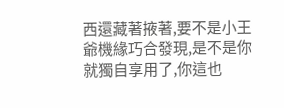西還藏著掖著,要不是小王爺機緣巧合發現,是不是你就獨自享用了,你這也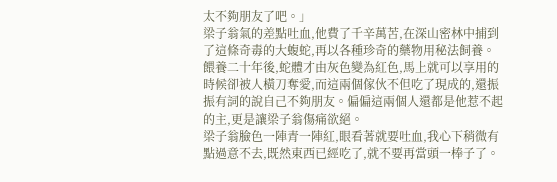太不夠朋友了吧。」
梁子翁氣的差點吐血,他費了千辛萬苦,在深山密林中捕到了這條奇毒的大蝮蛇,再以各種珍奇的藥物用秘法飼養。餵養二十年後,蛇體才由灰色變為紅色,馬上就可以享用的時候卻被人橫刀奪愛,而這兩個傢伙不但吃了現成的,還振振有詞的說自己不夠朋友。偏偏這兩個人還都是他惹不起的主,更是讓梁子翁傷痛欲絕。
梁子翁臉色一陣青一陣紅,眼看著就要吐血,我心下稍微有點過意不去,既然東西已經吃了,就不要再當頭一棒子了。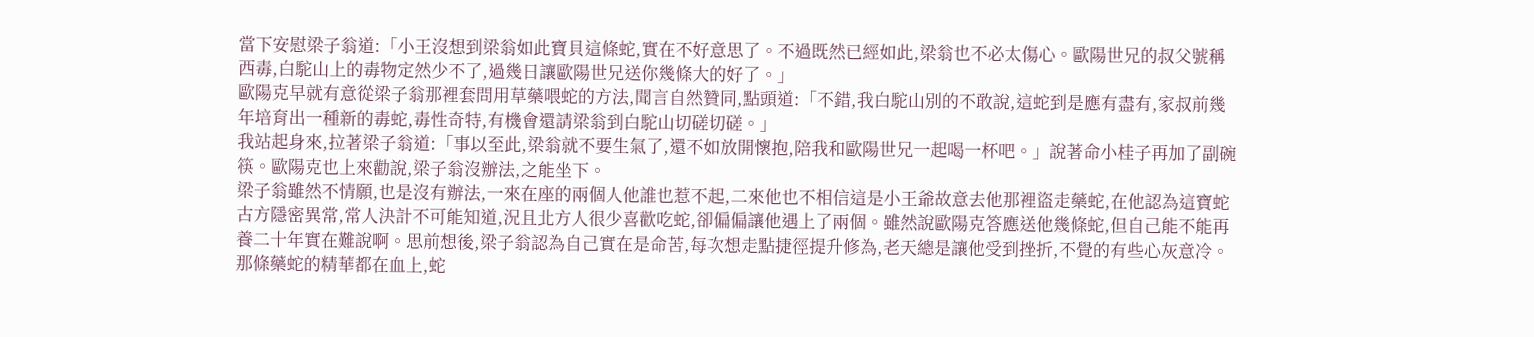當下安慰梁子翁道:「小王沒想到梁翁如此寶貝這條蛇,實在不好意思了。不過既然已經如此,梁翁也不必太傷心。歐陽世兄的叔父號稱西毒,白駝山上的毒物定然少不了,過幾日讓歐陽世兄送你幾條大的好了。」
歐陽克早就有意從梁子翁那裡套問用草藥喂蛇的方法,聞言自然贊同,點頭道:「不錯,我白駝山別的不敢說,這蛇到是應有盡有,家叔前幾年培育出一種新的毒蛇,毒性奇特,有機會還請梁翁到白駝山切磋切磋。」
我站起身來,拉著梁子翁道:「事以至此,梁翁就不要生氣了,還不如放開懷抱,陪我和歐陽世兄一起喝一杯吧。」說著命小桂子再加了副碗筷。歐陽克也上來勸說,梁子翁沒辦法,之能坐下。
梁子翁雖然不情願,也是沒有辦法,一來在座的兩個人他誰也惹不起,二來他也不相信這是小王爺故意去他那裡盜走藥蛇,在他認為這寶蛇古方隱密異常,常人決計不可能知道,況且北方人很少喜歡吃蛇,卻偏偏讓他遇上了兩個。雖然說歐陽克答應送他幾條蛇,但自己能不能再養二十年實在難說啊。思前想後,梁子翁認為自己實在是命苦,每次想走點捷徑提升修為,老天總是讓他受到挫折,不覺的有些心灰意冷。
那條藥蛇的精華都在血上,蛇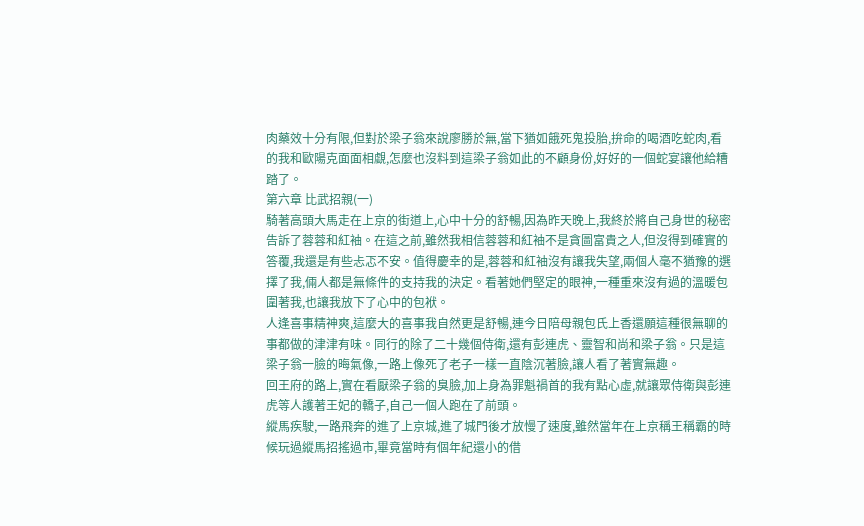肉藥效十分有限,但對於梁子翁來說廖勝於無,當下猶如餓死鬼投胎,拚命的喝酒吃蛇肉,看的我和歐陽克面面相覷,怎麼也沒料到這梁子翁如此的不顧身份,好好的一個蛇宴讓他給糟踏了。
第六章 比武招親(一)
騎著高頭大馬走在上京的街道上,心中十分的舒暢,因為昨天晚上,我終於將自己身世的秘密告訴了蓉蓉和紅袖。在這之前,雖然我相信蓉蓉和紅袖不是貪圖富貴之人,但沒得到確實的答覆,我還是有些忐忑不安。值得慶幸的是,蓉蓉和紅袖沒有讓我失望,兩個人毫不猶豫的選擇了我,倆人都是無條件的支持我的決定。看著她們堅定的眼神,一種重來沒有過的溫暖包圍著我,也讓我放下了心中的包袱。
人逢喜事精神爽,這麼大的喜事我自然更是舒暢,連今日陪母親包氏上香還願這種很無聊的事都做的津津有味。同行的除了二十幾個侍衛,還有彭連虎、靈智和尚和梁子翁。只是這梁子翁一臉的晦氣像,一路上像死了老子一樣一直陰沉著臉,讓人看了著實無趣。
回王府的路上,實在看厭梁子翁的臭臉,加上身為罪魁禍首的我有點心虛,就讓眾侍衛與彭連虎等人護著王妃的轎子,自己一個人跑在了前頭。
縱馬疾駛,一路飛奔的進了上京城,進了城門後才放慢了速度,雖然當年在上京稱王稱霸的時候玩過縱馬招搖過市,畢竟當時有個年紀還小的借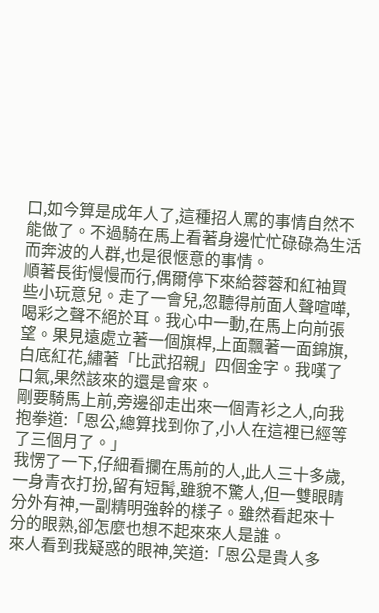口,如今算是成年人了,這種招人罵的事情自然不能做了。不過騎在馬上看著身邊忙忙碌碌為生活而奔波的人群,也是很愜意的事情。
順著長街慢慢而行,偶爾停下來給蓉蓉和紅袖買些小玩意兒。走了一會兒,忽聽得前面人聲喧嘩,喝彩之聲不絕於耳。我心中一動,在馬上向前張望。果見遠處立著一個旗桿,上面飄著一面錦旗,白底紅花,繡著「比武招親」四個金字。我嘆了口氣,果然該來的還是會來。
剛要騎馬上前,旁邊卻走出來一個青衫之人,向我抱拳道:「恩公,總算找到你了,小人在這裡已經等了三個月了。」
我愣了一下,仔細看攔在馬前的人,此人三十多歲,一身青衣打扮,留有短髯,雖貌不驚人,但一雙眼睛分外有神,一副精明強幹的樣子。雖然看起來十分的眼熟,卻怎麼也想不起來來人是誰。
來人看到我疑惑的眼神,笑道:「恩公是貴人多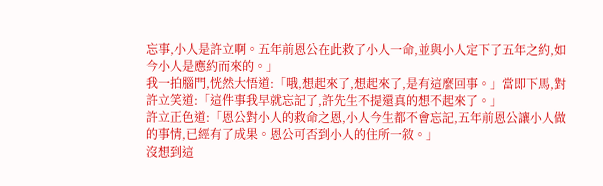忘事,小人是許立啊。五年前恩公在此救了小人一命,並與小人定下了五年之約,如今小人是應約而來的。」
我一拍腦門,恍然大悟道:「哦,想起來了,想起來了,是有這麼回事。」當即下馬,對許立笑道:「這件事我早就忘記了,許先生不提還真的想不起來了。」
許立正色道:「恩公對小人的救命之恩,小人今生都不會忘記,五年前恩公讓小人做的事情,已經有了成果。恩公可否到小人的住所一敘。」
沒想到這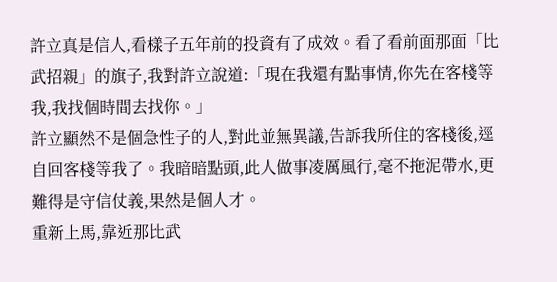許立真是信人,看樣子五年前的投資有了成效。看了看前面那面「比武招親」的旗子,我對許立說道:「現在我還有點事情,你先在客棧等我,我找個時間去找你。」
許立顯然不是個急性子的人,對此並無異議,告訴我所住的客棧後,逕自回客棧等我了。我暗暗點頭,此人做事凌厲風行,毫不拖泥帶水,更難得是守信仗義,果然是個人才。
重新上馬,靠近那比武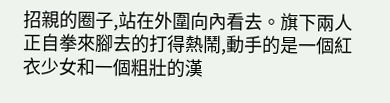招親的圈子,站在外圍向內看去。旗下兩人正自拳來腳去的打得熱鬧,動手的是一個紅衣少女和一個粗壯的漢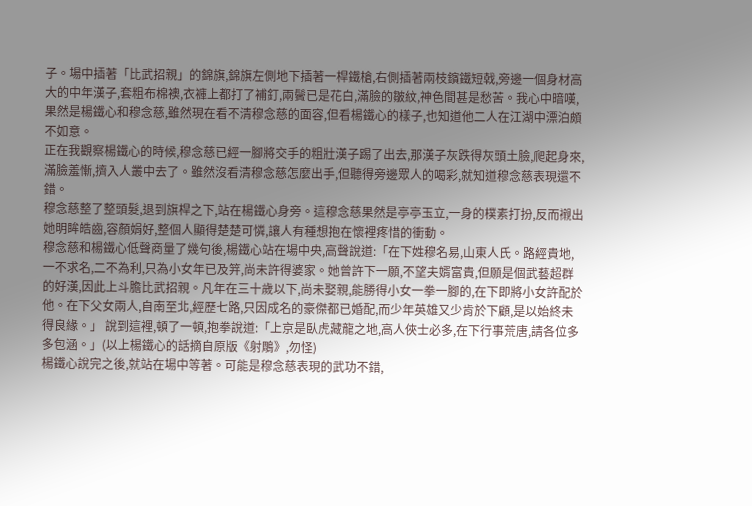子。場中插著「比武招親」的錦旗,錦旗左側地下插著一桿鐵槍,右側插著兩枝鑌鐵短戟,旁邊一個身材高大的中年漢子,套粗布棉襖,衣褲上都打了補釘,兩鬢已是花白,滿臉的皺紋,神色間甚是愁苦。我心中暗嘆,果然是楊鐵心和穆念慈,雖然現在看不清穆念慈的面容,但看楊鐵心的樣子,也知道他二人在江湖中漂泊頗不如意。
正在我觀察楊鐵心的時候,穆念慈已經一腳將交手的粗壯漢子踢了出去,那漢子灰跌得灰頭土臉,爬起身來,滿臉羞慚,擠入人叢中去了。雖然沒看清穆念慈怎麼出手,但聽得旁邊眾人的喝彩,就知道穆念慈表現還不錯。
穆念慈整了整頭髮,退到旗桿之下,站在楊鐵心身旁。這穆念慈果然是亭亭玉立,一身的樸素打扮,反而襯出她明眸皓齒,容顏娟好,整個人顯得楚楚可憐,讓人有種想抱在懷裡疼惜的衝動。
穆念慈和楊鐵心低聲商量了幾句後,楊鐵心站在場中央,高聲說道:「在下姓穆名易,山東人氏。路經貴地,一不求名,二不為利,只為小女年已及笄,尚未許得婆家。她曾許下一願,不望夫婿富貴,但願是個武藝超群的好漢,因此上斗膽比武招親。凡年在三十歲以下,尚未娶親,能勝得小女一拳一腳的,在下即將小女許配於他。在下父女兩人,自南至北,經歷七路,只因成名的豪傑都已婚配,而少年英雄又少肯於下顧,是以始終未得良緣。」 說到這裡,頓了一頓,抱拳說道:「上京是臥虎藏龍之地,高人俠士必多,在下行事荒唐,請各位多多包涵。」(以上楊鐵心的話摘自原版《射鵰》,勿怪)
楊鐵心說完之後,就站在場中等著。可能是穆念慈表現的武功不錯,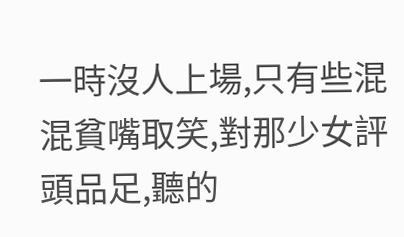一時沒人上場,只有些混混貧嘴取笑,對那少女評頭品足,聽的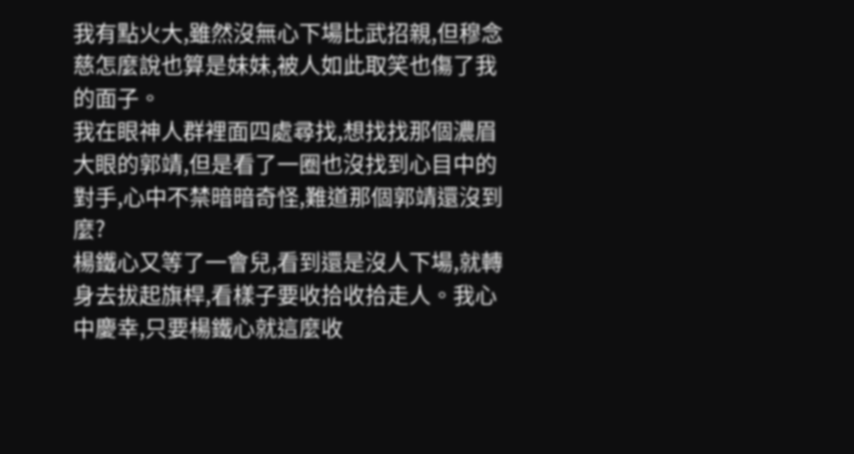我有點火大,雖然沒無心下場比武招親,但穆念慈怎麼說也算是妹妹,被人如此取笑也傷了我的面子。
我在眼神人群裡面四處尋找,想找找那個濃眉大眼的郭靖,但是看了一圈也沒找到心目中的對手,心中不禁暗暗奇怪,難道那個郭靖還沒到麼?
楊鐵心又等了一會兒,看到還是沒人下場,就轉身去拔起旗桿,看樣子要收拾收拾走人。我心中慶幸,只要楊鐵心就這麼收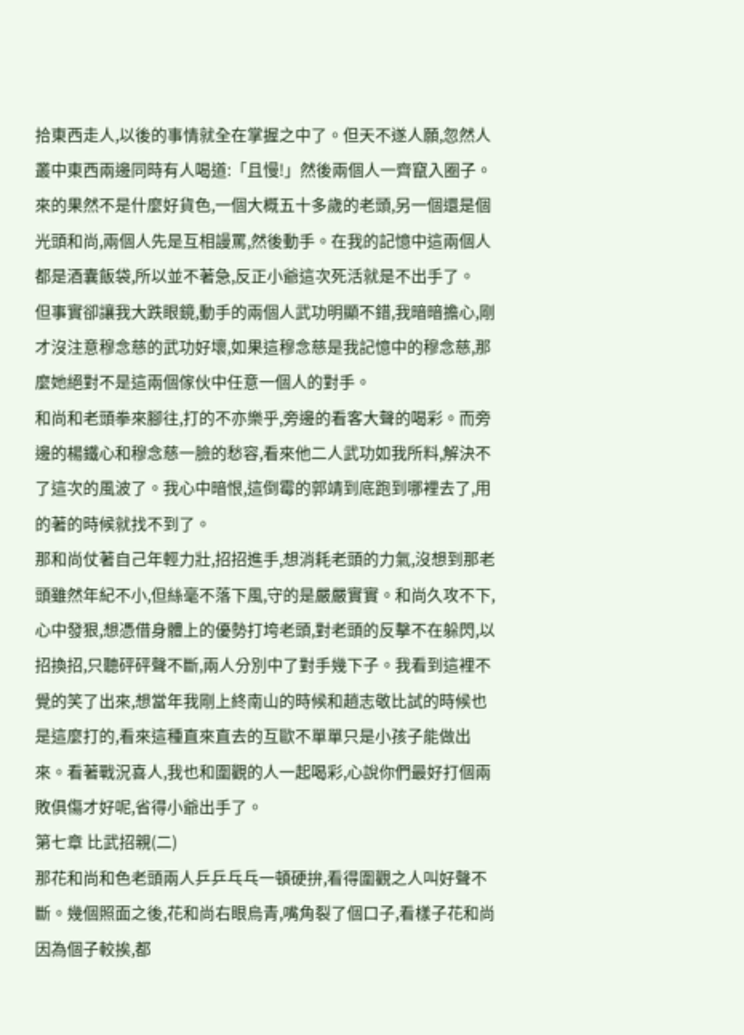拾東西走人,以後的事情就全在掌握之中了。但天不遂人願,忽然人叢中東西兩邊同時有人喝道:「且慢!」然後兩個人一齊竄入圈子。
來的果然不是什麼好貨色,一個大概五十多歲的老頭,另一個還是個光頭和尚,兩個人先是互相謾罵,然後動手。在我的記憶中這兩個人都是酒囊飯袋,所以並不著急,反正小爺這次死活就是不出手了。
但事實卻讓我大跌眼鏡,動手的兩個人武功明顯不錯,我暗暗擔心,剛才沒注意穆念慈的武功好壞,如果這穆念慈是我記憶中的穆念慈,那麼她絕對不是這兩個傢伙中任意一個人的對手。
和尚和老頭拳來腳往,打的不亦樂乎,旁邊的看客大聲的喝彩。而旁邊的楊鐵心和穆念慈一臉的愁容,看來他二人武功如我所料,解決不了這次的風波了。我心中暗恨,這倒霉的郭靖到底跑到哪裡去了,用的著的時候就找不到了。
那和尚仗著自己年輕力壯,招招進手,想消耗老頭的力氣,沒想到那老頭雖然年紀不小,但絲毫不落下風,守的是嚴嚴實實。和尚久攻不下,心中發狠,想憑借身體上的優勢打垮老頭,對老頭的反擊不在躲閃,以招換招,只聽砰砰聲不斷,兩人分別中了對手幾下子。我看到這裡不覺的笑了出來,想當年我剛上終南山的時候和趙志敬比試的時候也是這麼打的,看來這種直來直去的互歐不單單只是小孩子能做出來。看著戰況喜人,我也和圍觀的人一起喝彩,心說你們最好打個兩敗俱傷才好呢,省得小爺出手了。
第七章 比武招親(二)
那花和尚和色老頭兩人乒乒乓乓一頓硬拚,看得圍觀之人叫好聲不斷。幾個照面之後,花和尚右眼烏青,嘴角裂了個口子,看樣子花和尚因為個子較挨,都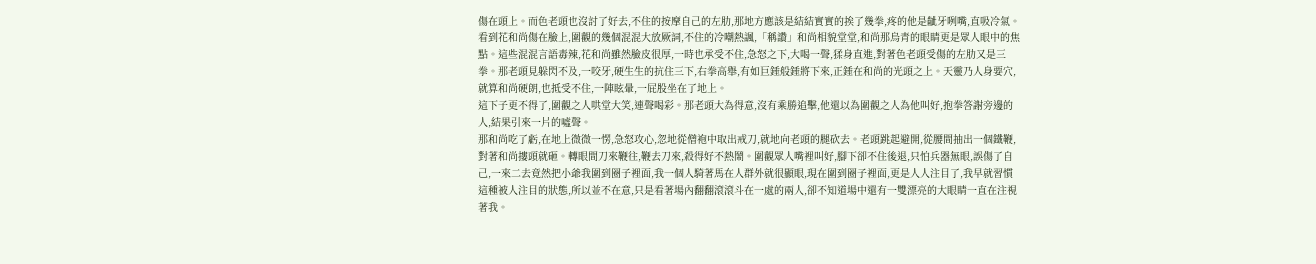傷在頭上。而色老頭也沒討了好去,不住的按摩自己的左肋,那地方應該是結結實實的挨了幾拳,疼的他是齜牙咧嘴,直吸冷氣。
看到花和尚傷在臉上,圍觀的幾個混混大放厥詞,不住的冷嘲熱諷,「稱讚」和尚相貌堂堂,和尚那烏青的眼睛更是眾人眼中的焦點。這些混混言語毒辣,花和尚雖然臉皮很厚,一時也承受不住,急怒之下,大喝一聲,猱身直進,對著色老頭受傷的左肋又是三拳。那老頭見躲閃不及,一咬牙,硬生生的抗住三下,右拳高舉,有如巨錘般錘將下來,正錘在和尚的光頭之上。天靈乃人身要穴,就算和尚硬朗,也抵受不住,一陣眩暈,一屁股坐在了地上。
這下子更不得了,圍觀之人哄堂大笑,連聲喝彩。那老頭大為得意,沒有乘勝追擊,他還以為圍觀之人為他叫好,抱拳答謝旁邊的人,結果引來一片的噓聲。
那和尚吃了虧,在地上微微一愣,急怒攻心,忽地從僧袍中取出戒刀,就地向老頭的腿砍去。老頭跳起避開,從腰間抽出一個鐵鞭,對著和尚摟頭就砸。轉眼間刀來鞭往,鞭去刀來,殺得好不熱鬧。圍觀眾人嘴裡叫好,腳下卻不住後退,只怕兵器無眼,誤傷了自己,一來二去竟然把小爺我圍到圈子裡面,我一個人騎著馬在人群外就很顯眼,現在圍到圈子裡面,更是人人注目了,我早就習慣這種被人注目的狀態,所以並不在意,只是看著場內翻翻滾滾斗在一處的兩人,卻不知道場中還有一雙漂亮的大眼睛一直在注視著我。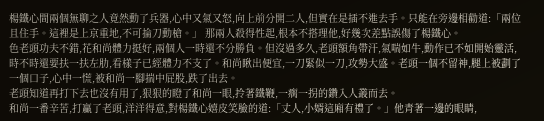楊鐵心間兩個無聊之人竟然動了兵器,心中又氣又怒,向上前分開二人,但實在是插不進去手。只能在旁邊相勸道:「兩位且住手。這裡是上京重地,不可掄刀動槍。」 那兩人殺得性起,根本不搭理他,好幾次差點誤傷了楊鐵心。
色老頭功夫不錯,花和尚體力挺好,兩個人一時還不分勝負。但沒過多久,老頭額角帶汗,氣喘如牛,動作已不如開始靈活,時不時還要扶一扶左肋,看樣子已經體力不支了。和尚瞅出便宜,一刀緊似一刀,攻勢大盛。老頭一個不留神,腿上被劃了一個口子,心中一慌,被和尚一腳揣中屁股,跌了出去。
老頭知道再打下去也沒有用了,狠狠的瞪了和尚一眼,拎著鐵鞭,一瘸一拐的鑽入人叢而去。
和尚一番辛苦,打贏了老頭,洋洋得意,對楊鐵心嬉皮笑臉的道:「丈人,小婿這廂有禮了。」他青著一邊的眼睛,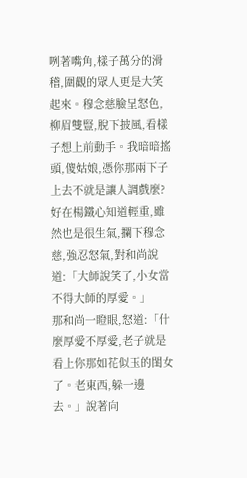咧著嘴角,樣子萬分的滑稽,圍觀的眾人更是大笑起來。穆念慈臉呈怒色,柳眉雙豎,脫下披風,看樣子想上前動手。我暗暗搖頭,傻姑娘,憑你那兩下子上去不就是讓人調戲麼?
好在楊鐵心知道輕重,雖然也是很生氣,攔下穆念慈,強忍怒氣,對和尚說道:「大師說笑了,小女當不得大師的厚愛。」
那和尚一瞪眼,怒道:「什麼厚愛不厚愛,老子就是看上你那如花似玉的閨女了。老東西,躲一邊去。」說著向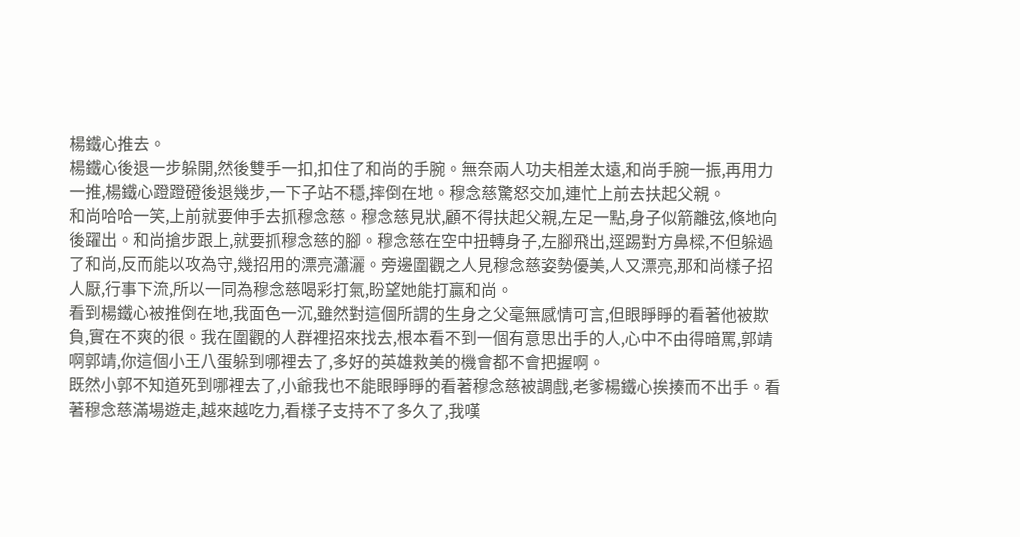楊鐵心推去。
楊鐵心後退一步躲開,然後雙手一扣,扣住了和尚的手腕。無奈兩人功夫相差太遠,和尚手腕一振,再用力一推,楊鐵心蹬蹬磴後退幾步,一下子站不穩,摔倒在地。穆念慈驚怒交加,連忙上前去扶起父親。
和尚哈哈一笑,上前就要伸手去抓穆念慈。穆念慈見狀,顧不得扶起父親,左足一點,身子似箭離弦,倏地向後躍出。和尚搶步跟上,就要抓穆念慈的腳。穆念慈在空中扭轉身子,左腳飛出,逕踢對方鼻樑,不但躲過了和尚,反而能以攻為守,幾招用的漂亮瀟灑。旁邊圍觀之人見穆念慈姿勢優美,人又漂亮,那和尚樣子招人厭,行事下流,所以一同為穆念慈喝彩打氣,盼望她能打贏和尚。
看到楊鐵心被推倒在地,我面色一沉,雖然對這個所謂的生身之父毫無感情可言,但眼睜睜的看著他被欺負,實在不爽的很。我在圍觀的人群裡招來找去,根本看不到一個有意思出手的人,心中不由得暗罵,郭靖啊郭靖,你這個小王八蛋躲到哪裡去了,多好的英雄救美的機會都不會把握啊。
既然小郭不知道死到哪裡去了,小爺我也不能眼睜睜的看著穆念慈被調戲,老爹楊鐵心挨揍而不出手。看著穆念慈滿場遊走,越來越吃力,看樣子支持不了多久了,我嘆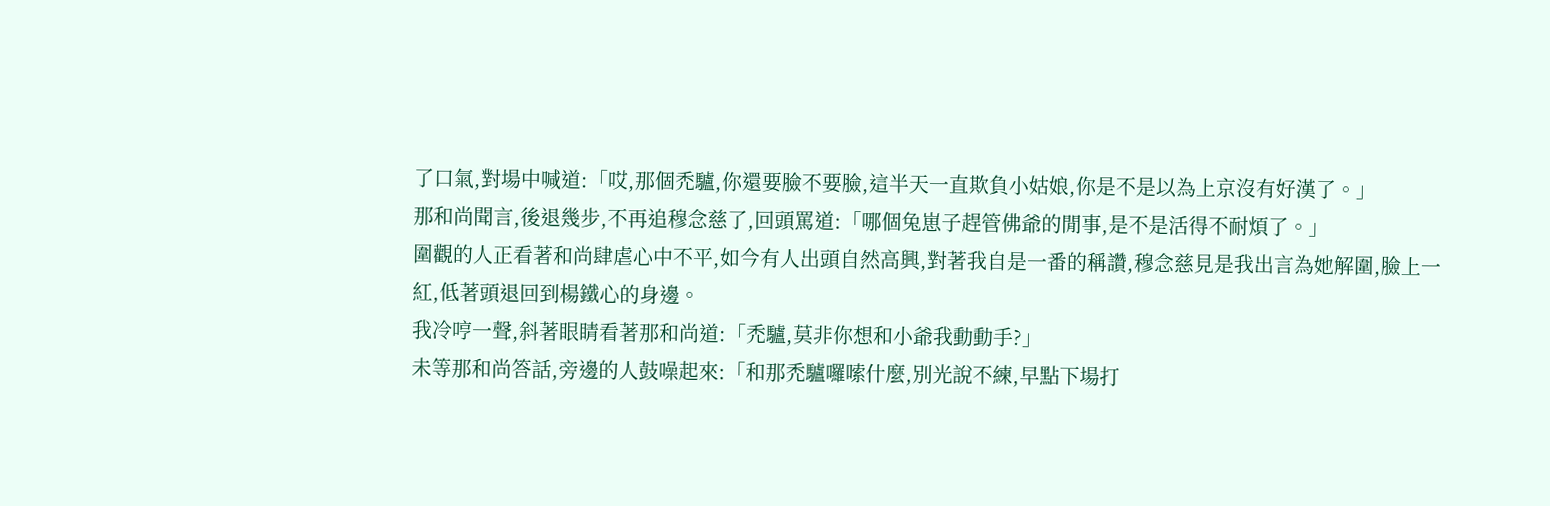了口氣,對場中喊道:「哎,那個禿驢,你還要臉不要臉,這半天一直欺負小姑娘,你是不是以為上京沒有好漢了。」
那和尚聞言,後退幾步,不再追穆念慈了,回頭罵道:「哪個兔崽子趕管佛爺的閒事,是不是活得不耐煩了。」
圍觀的人正看著和尚肆虐心中不平,如今有人出頭自然高興,對著我自是一番的稱讚,穆念慈見是我出言為她解圍,臉上一紅,低著頭退回到楊鐵心的身邊。
我冷哼一聲,斜著眼睛看著那和尚道:「禿驢,莫非你想和小爺我動動手?」
未等那和尚答話,旁邊的人鼓噪起來:「和那禿驢囉嗦什麼,別光說不練,早點下場打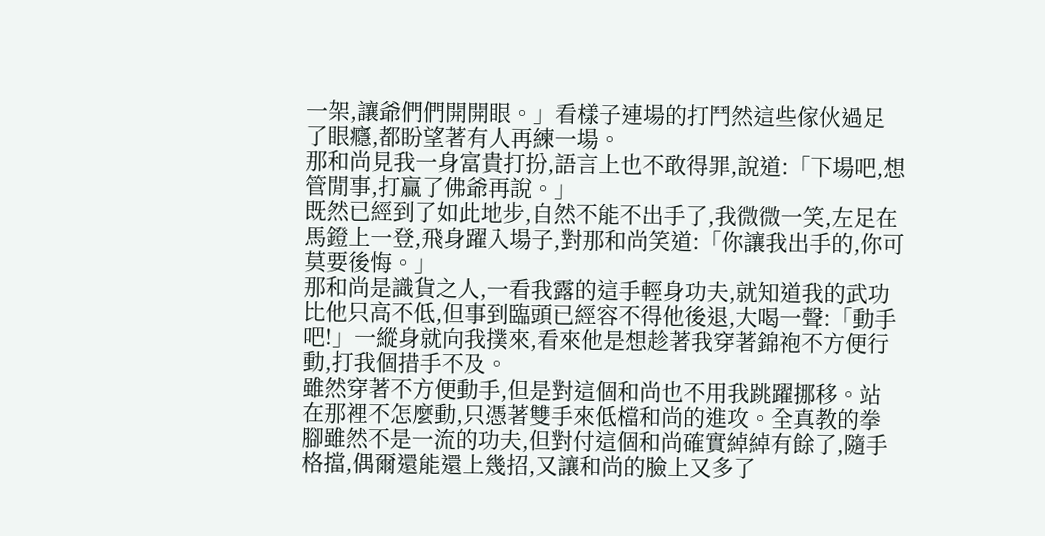一架,讓爺們們開開眼。」看樣子連場的打鬥然這些傢伙過足了眼癮,都盼望著有人再練一場。
那和尚見我一身富貴打扮,語言上也不敢得罪,說道:「下場吧,想管閒事,打贏了佛爺再說。」
既然已經到了如此地步,自然不能不出手了,我微微一笑,左足在馬鐙上一登,飛身躍入場子,對那和尚笑道:「你讓我出手的,你可莫要後悔。」
那和尚是識貨之人,一看我露的這手輕身功夫,就知道我的武功比他只高不低,但事到臨頭已經容不得他後退,大喝一聲:「動手吧!」一縱身就向我撲來,看來他是想趁著我穿著錦袍不方便行動,打我個措手不及。
雖然穿著不方便動手,但是對這個和尚也不用我跳躍挪移。站在那裡不怎麼動,只憑著雙手來低檔和尚的進攻。全真教的拳腳雖然不是一流的功夫,但對付這個和尚確實綽綽有餘了,隨手格擋,偶爾還能還上幾招,又讓和尚的臉上又多了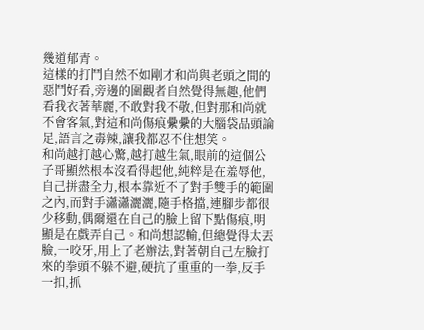幾道郁青。
這樣的打鬥自然不如剛才和尚與老頭之間的惡鬥好看,旁邊的圍觀者自然覺得無趣,他們看我衣著華麗,不敢對我不敬,但對那和尚就不會客氣,對這和尚傷痕纍纍的大腦袋品頭論足,語言之毒辣,讓我都忍不住想笑。
和尚越打越心驚,越打越生氣,眼前的這個公子哥顯然根本沒看得起他,純粹是在羞辱他,自己拼盡全力,根本靠近不了對手雙手的範圍之內,而對手瀟瀟灑灑,隨手格擋,連腳步都很少移動,偶爾還在自己的臉上留下點傷痕,明顯是在戲弄自己。和尚想認輸,但總覺得太丟臉,一咬牙,用上了老辦法,對著朝自己左臉打來的拳頭不躲不避,硬抗了重重的一拳,反手一扣,抓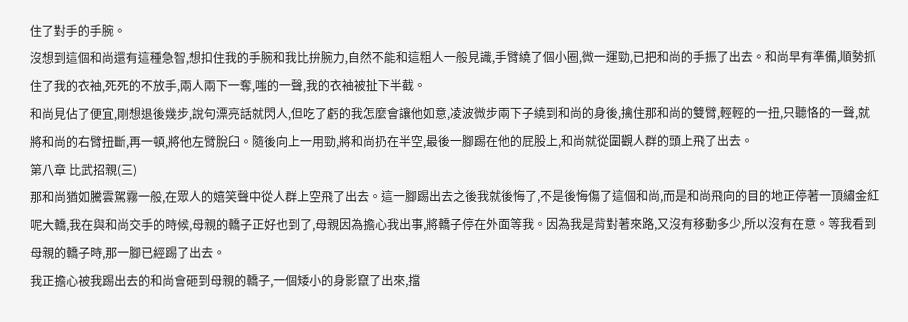住了對手的手腕。
沒想到這個和尚還有這種急智,想扣住我的手腕和我比拚腕力,自然不能和這粗人一般見識,手臂繞了個小圈,微一運勁,已把和尚的手振了出去。和尚早有準備,順勢抓住了我的衣袖,死死的不放手,兩人兩下一奪,嗤的一聲,我的衣袖被扯下半截。
和尚見佔了便宜,剛想退後幾步,說句漂亮話就閃人,但吃了虧的我怎麼會讓他如意,凌波微步兩下子繞到和尚的身後,擒住那和尚的雙臂,輕輕的一扭,只聽恪的一聲,就將和尚的右臂扭斷,再一頓,將他左臂脫臼。隨後向上一用勁,將和尚扔在半空,最後一腳踢在他的屁股上,和尚就從圍觀人群的頭上飛了出去。
第八章 比武招親(三)
那和尚猶如騰雲駕霧一般,在眾人的嬉笑聲中從人群上空飛了出去。這一腳踢出去之後我就後悔了,不是後悔傷了這個和尚,而是和尚飛向的目的地正停著一頂繡金紅呢大轎,我在與和尚交手的時候,母親的轎子正好也到了,母親因為擔心我出事,將轎子停在外面等我。因為我是背對著來路,又沒有移動多少,所以沒有在意。等我看到母親的轎子時,那一腳已經踢了出去。
我正擔心被我踢出去的和尚會砸到母親的轎子,一個矮小的身影竄了出來,擋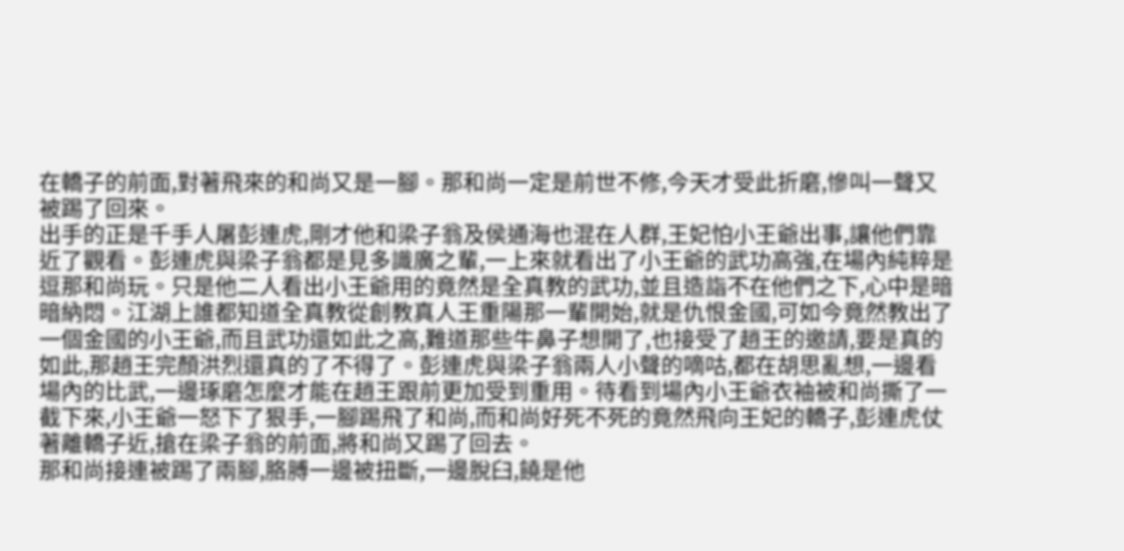在轎子的前面,對著飛來的和尚又是一腳。那和尚一定是前世不修,今天才受此折磨,慘叫一聲又被踢了回來。
出手的正是千手人屠彭連虎,剛才他和梁子翁及侯通海也混在人群,王妃怕小王爺出事,讓他們靠近了觀看。彭連虎與梁子翁都是見多識廣之輩,一上來就看出了小王爺的武功高強,在場內純粹是逗那和尚玩。只是他二人看出小王爺用的竟然是全真教的武功,並且造詣不在他們之下,心中是暗暗納悶。江湖上誰都知道全真教從創教真人王重陽那一輩開始,就是仇恨金國,可如今竟然教出了一個金國的小王爺,而且武功還如此之高,難道那些牛鼻子想開了,也接受了趙王的邀請,要是真的如此,那趙王完顏洪烈還真的了不得了。彭連虎與梁子翁兩人小聲的嘀咕,都在胡思亂想,一邊看場內的比武,一邊琢磨怎麼才能在趙王跟前更加受到重用。待看到場內小王爺衣袖被和尚撕了一截下來,小王爺一怒下了狠手,一腳踢飛了和尚,而和尚好死不死的竟然飛向王妃的轎子,彭連虎仗著離轎子近,搶在梁子翁的前面,將和尚又踢了回去。
那和尚接連被踢了兩腳,胳膊一邊被扭斷,一邊脫臼,饒是他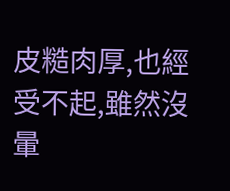皮糙肉厚,也經受不起,雖然沒暈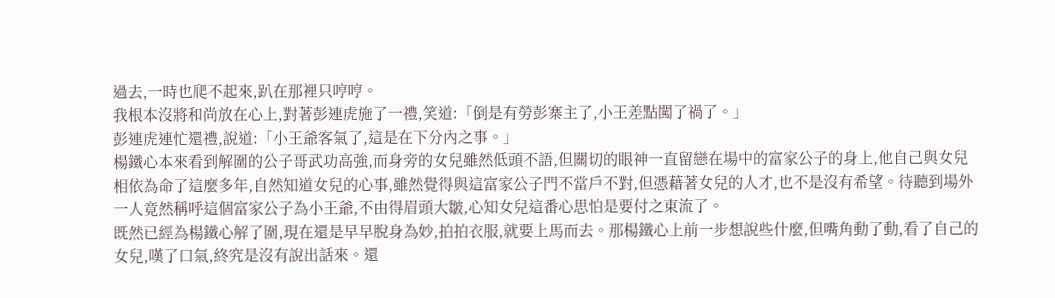過去,一時也爬不起來,趴在那裡只哼哼。
我根本沒將和尚放在心上,對著彭連虎施了一禮,笑道:「倒是有勞彭寨主了,小王差點闖了禍了。」
彭連虎連忙還禮,說道:「小王爺客氣了,這是在下分內之事。」
楊鐵心本來看到解圍的公子哥武功高強,而身旁的女兒雖然低頭不語,但關切的眼神一直留戀在場中的富家公子的身上,他自己與女兒相依為命了這麼多年,自然知道女兒的心事,雖然覺得與這富家公子門不當戶不對,但憑藉著女兒的人才,也不是沒有希望。待聽到場外一人竟然稱呼這個富家公子為小王爺,不由得眉頭大皺,心知女兒這番心思怕是要付之東流了。
既然已經為楊鐵心解了圍,現在還是早早脫身為妙,拍拍衣服,就要上馬而去。那楊鐵心上前一步想說些什麼,但嘴角動了動,看了自己的女兒,嘆了口氣,終究是沒有說出話來。還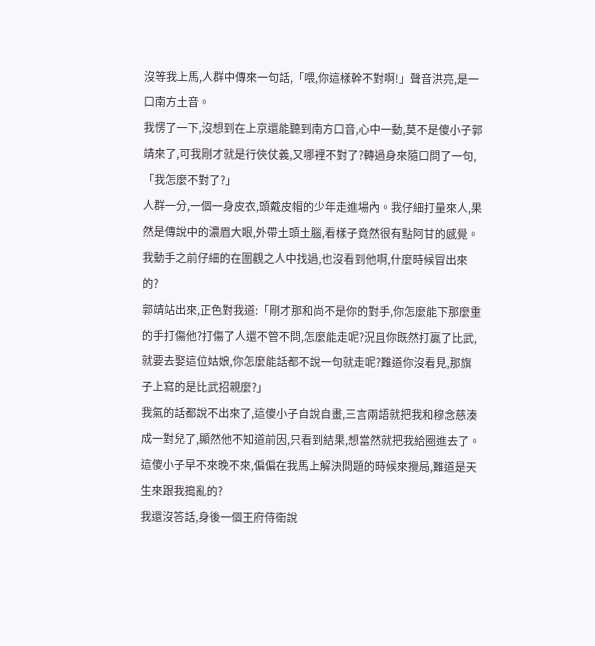沒等我上馬,人群中傳來一句話,「喂,你這樣幹不對啊!」聲音洪亮,是一口南方土音。
我愣了一下,沒想到在上京還能聽到南方口音,心中一動,莫不是傻小子郭靖來了,可我剛才就是行俠仗義,又哪裡不對了?轉過身來隨口問了一句,「我怎麼不對了?」
人群一分,一個一身皮衣,頭戴皮帽的少年走進場內。我仔細打量來人,果然是傳說中的濃眉大眼,外帶土頭土腦,看樣子竟然很有點阿甘的感覺。我動手之前仔細的在圍觀之人中找過,也沒看到他啊,什麼時候冒出來的?
郭靖站出來,正色對我道:「剛才那和尚不是你的對手,你怎麼能下那麼重的手打傷他?打傷了人還不管不問,怎麼能走呢?況且你既然打贏了比武,就要去娶這位姑娘,你怎麼能話都不說一句就走呢?難道你沒看見,那旗子上寫的是比武招親麼?」
我氣的話都說不出來了,這傻小子自說自畫,三言兩語就把我和穆念慈湊成一對兒了,顯然他不知道前因,只看到結果,想當然就把我給圈進去了。這傻小子早不來晚不來,偏偏在我馬上解決問題的時候來攪局,難道是天生來跟我搗亂的?
我還沒答話,身後一個王府侍衛說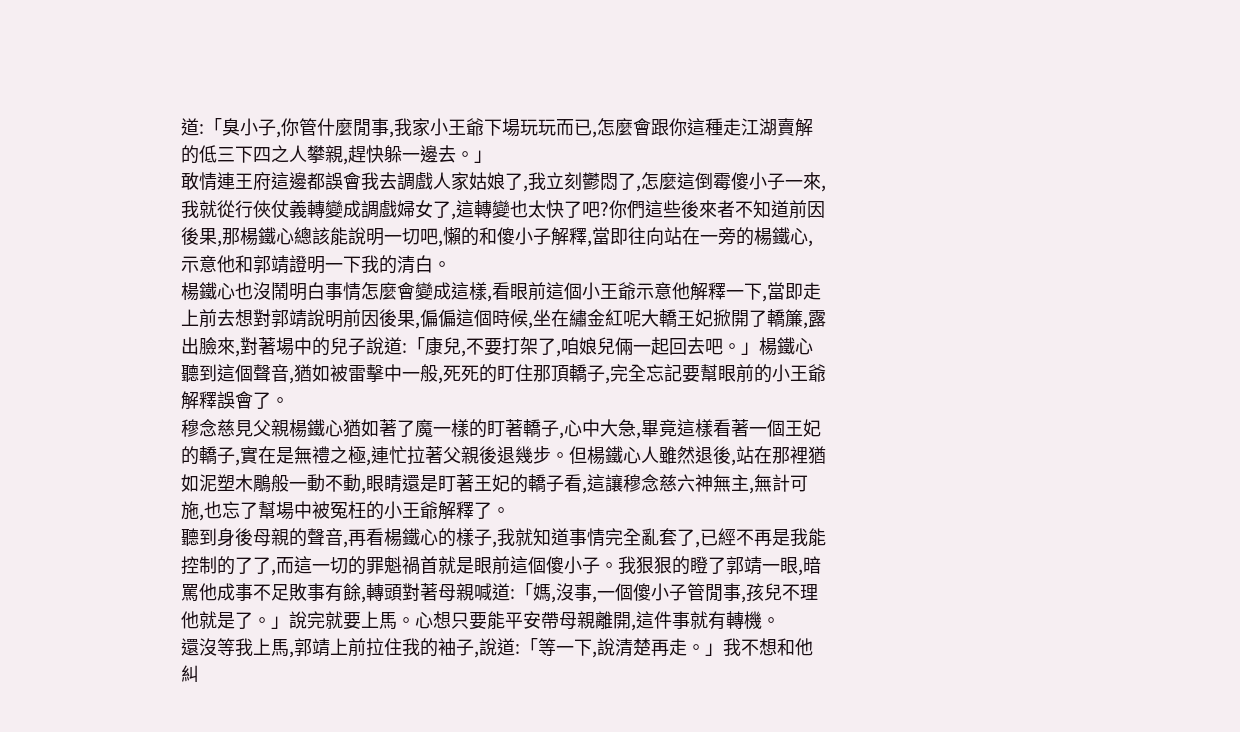道:「臭小子,你管什麼閒事,我家小王爺下場玩玩而已,怎麼會跟你這種走江湖賣解的低三下四之人攀親,趕快躲一邊去。」
敢情連王府這邊都誤會我去調戲人家姑娘了,我立刻鬱悶了,怎麼這倒霉傻小子一來,我就從行俠仗義轉變成調戲婦女了,這轉變也太快了吧?你們這些後來者不知道前因後果,那楊鐵心總該能說明一切吧,懶的和傻小子解釋,當即往向站在一旁的楊鐵心,示意他和郭靖證明一下我的清白。
楊鐵心也沒鬧明白事情怎麼會變成這樣,看眼前這個小王爺示意他解釋一下,當即走上前去想對郭靖說明前因後果,偏偏這個時候,坐在繡金紅呢大轎王妃掀開了轎簾,露出臉來,對著場中的兒子說道:「康兒,不要打架了,咱娘兒倆一起回去吧。」楊鐵心聽到這個聲音,猶如被雷擊中一般,死死的盯住那頂轎子,完全忘記要幫眼前的小王爺解釋誤會了。
穆念慈見父親楊鐵心猶如著了魔一樣的盯著轎子,心中大急,畢竟這樣看著一個王妃的轎子,實在是無禮之極,連忙拉著父親後退幾步。但楊鐵心人雖然退後,站在那裡猶如泥塑木鵰般一動不動,眼睛還是盯著王妃的轎子看,這讓穆念慈六神無主,無計可施,也忘了幫場中被冤枉的小王爺解釋了。
聽到身後母親的聲音,再看楊鐵心的樣子,我就知道事情完全亂套了,已經不再是我能控制的了了,而這一切的罪魁禍首就是眼前這個傻小子。我狠狠的瞪了郭靖一眼,暗罵他成事不足敗事有餘,轉頭對著母親喊道:「媽,沒事,一個傻小子管閒事,孩兒不理他就是了。」說完就要上馬。心想只要能平安帶母親離開,這件事就有轉機。
還沒等我上馬,郭靖上前拉住我的袖子,說道:「等一下,說清楚再走。」我不想和他糾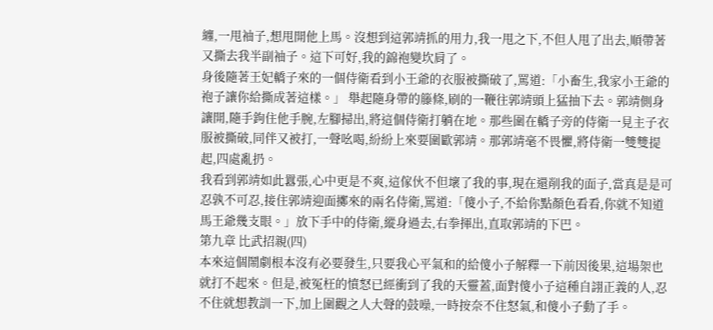纏,一甩袖子,想甩開他上馬。沒想到這郭靖抓的用力,我一甩之下,不但人甩了出去,順帶著又撕去我半副袖子。這下可好,我的錦袍變坎肩了。
身後隨著王妃轎子來的一個侍衛看到小王爺的衣服被撕破了,罵道:「小畜生,我家小王爺的袍子讓你給撕成著這樣。」 舉起隨身帶的籐條,刷的一鞭往郭靖頭上猛抽下去。郭靖側身讓開,隨手鉤住他手腕,左腳掃出,將這個侍衛打躺在地。那些圍在轎子旁的侍衛一見主子衣服被撕破,同伴又被打,一聲吆喝,紛紛上來要圍歐郭靖。那郭靖毫不畏懼,將侍衛一雙雙提起,四處亂扔。
我看到郭靖如此囂張,心中更是不爽,這傢伙不但壞了我的事,現在還削我的面子,當真是是可忍孰不可忍,接住郭靖迎面擲來的兩名侍衛,罵道:「傻小子,不給你點顏色看看,你就不知道馬王爺幾支眼。」放下手中的侍衛,縱身過去,右拳揮出,直取郭靖的下巴。
第九章 比武招親(四)
本來這個鬧劇根本沒有必要發生,只要我心平氣和的給傻小子解釋一下前因後果,這場架也就打不起來。但是,被冤枉的憤怒已經衝到了我的天靈蓋,面對傻小子這種自詡正義的人,忍不住就想教訓一下,加上圍觀之人大聲的鼓噪,一時按奈不住怒氣,和傻小子動了手。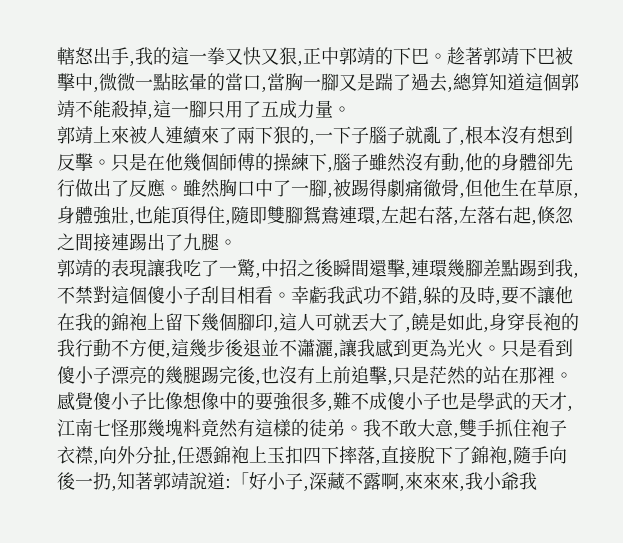轄怒出手,我的這一拳又快又狠,正中郭靖的下巴。趁著郭靖下巴被擊中,微微一點眩暈的當口,當胸一腳又是踹了過去,總算知道這個郭靖不能殺掉,這一腳只用了五成力量。
郭靖上來被人連續來了兩下狠的,一下子腦子就亂了,根本沒有想到反擊。只是在他幾個師傅的操練下,腦子雖然沒有動,他的身體卻先行做出了反應。雖然胸口中了一腳,被踢得劇痛徹骨,但他生在草原,身體強壯,也能頂得住,隨即雙腳鴛鴦連環,左起右落,左落右起,倏忽之間接連踢出了九腿。
郭靖的表現讓我吃了一驚,中招之後瞬間還擊,連環幾腳差點踢到我,不禁對這個傻小子刮目相看。幸虧我武功不錯,躲的及時,要不讓他在我的錦袍上留下幾個腳印,這人可就丟大了,饒是如此,身穿長袍的我行動不方便,這幾步後退並不瀟灑,讓我感到更為光火。只是看到傻小子漂亮的幾腿踢完後,也沒有上前追擊,只是茫然的站在那裡。
感覺傻小子比像想像中的要強很多,難不成傻小子也是學武的天才,江南七怪那幾塊料竟然有這樣的徒弟。我不敢大意,雙手抓住袍子衣襟,向外分扯,任憑錦袍上玉扣四下摔落,直接脫下了錦袍,隨手向後一扔,知著郭靖說道:「好小子,深藏不露啊,來來來,我小爺我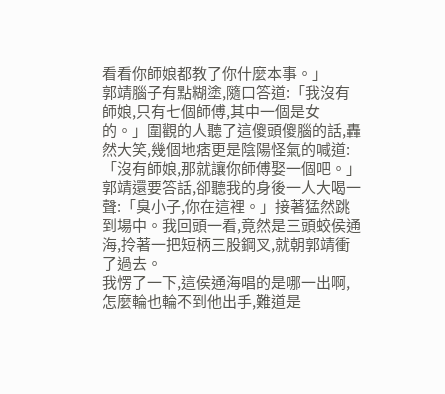看看你師娘都教了你什麼本事。」
郭靖腦子有點糊塗,隨口答道:「我沒有師娘,只有七個師傅,其中一個是女的。」圍觀的人聽了這傻頭傻腦的話,轟然大笑,幾個地痞更是陰陽怪氣的喊道:「沒有師娘,那就讓你師傅娶一個吧。」
郭靖還要答話,卻聽我的身後一人大喝一聲:「臭小子,你在這裡。」接著猛然跳到場中。我回頭一看,竟然是三頭蛟侯通海,拎著一把短柄三股鋼叉,就朝郭靖衝了過去。
我愣了一下,這侯通海唱的是哪一出啊,怎麼輪也輪不到他出手,難道是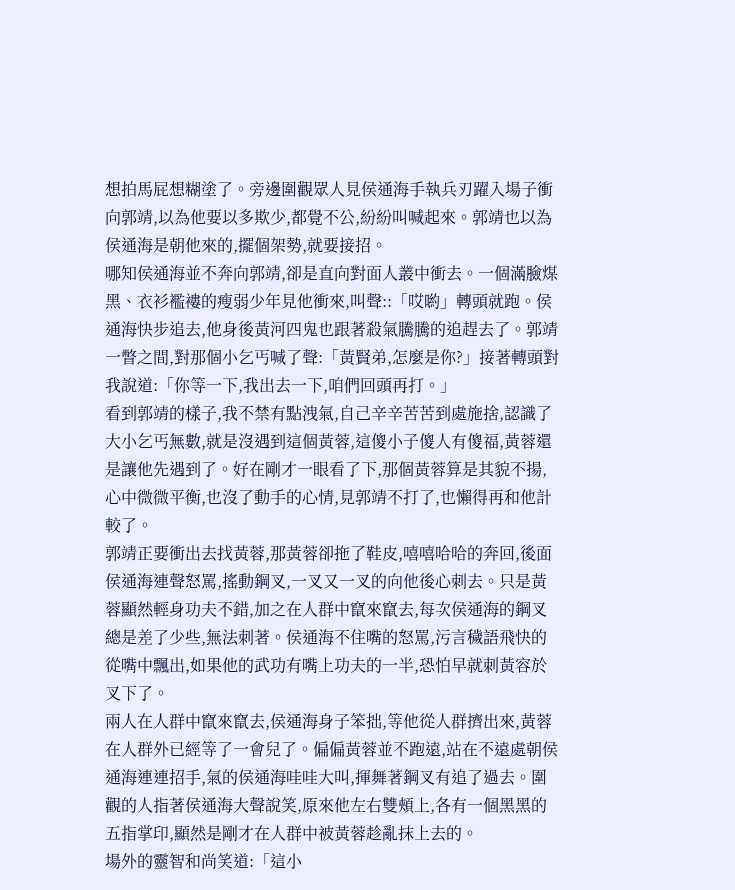想拍馬屁想糊塗了。旁邊圍觀眾人見侯通海手執兵刃躍入場子衝向郭靖,以為他要以多欺少,都覺不公,紛紛叫喊起來。郭靖也以為侯通海是朝他來的,擺個架勢,就要接招。
哪知侯通海並不奔向郭靖,卻是直向對面人叢中衝去。一個滿臉煤黑、衣衫襤褸的瘦弱少年見他衝來,叫聲::「哎喲」轉頭就跑。侯通海快步追去,他身後黃河四鬼也跟著殺氣騰騰的追趕去了。郭靖一瞥之間,對那個小乞丐喊了聲:「黃賢弟,怎麼是你?」接著轉頭對我說道:「你等一下,我出去一下,咱們回頭再打。」
看到郭靖的樣子,我不禁有點洩氣,自己辛辛苦苦到處施捨,認識了大小乞丐無數,就是沒遇到這個黃蓉,這傻小子傻人有傻福,黃蓉還是讓他先遇到了。好在剛才一眼看了下,那個黃蓉算是其貌不揚,心中微微平衡,也沒了動手的心情,見郭靖不打了,也懶得再和他計較了。
郭靖正要衝出去找黃蓉,那黃蓉卻拖了鞋皮,嘻嘻哈哈的奔回,後面侯通海連聲怒罵,搖動鋼叉,一叉又一叉的向他後心刺去。只是黃蓉顯然輕身功夫不錯,加之在人群中竄來竄去,每次侯通海的鋼叉總是差了少些,無法刺著。侯通海不住嘴的怒罵,污言穢語飛快的從嘴中飄出,如果他的武功有嘴上功夫的一半,恐怕早就刺黃容於叉下了。
兩人在人群中竄來竄去,侯通海身子笨拙,等他從人群擠出來,黃蓉在人群外已經等了一會兒了。偏偏黃蓉並不跑遠,站在不遠處朝侯通海連連招手,氣的侯通海哇哇大叫,揮舞著鋼叉有追了過去。圍觀的人指著侯通海大聲說笑,原來他左右雙頰上,各有一個黑黑的五指掌印,顯然是剛才在人群中被黃蓉趁亂抹上去的。
場外的靈智和尚笑道:「這小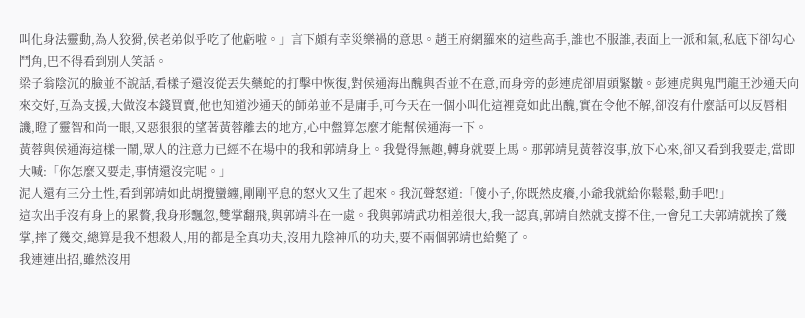叫化身法靈動,為人狡猾,侯老弟似乎吃了他虧啦。」言下頗有幸災樂禍的意思。趙王府網羅來的這些高手,誰也不服誰,表面上一派和氣,私底下卻勾心鬥角,巴不得看到別人笑話。
梁子翁陰沉的臉並不說話,看樣子還沒從丟失藥蛇的打擊中恢復,對侯通海出醜與否並不在意,而身旁的彭連虎卻眉頭緊皺。彭連虎與鬼門龍王沙通天向來交好,互為支援,大做沒本錢買賣,他也知道沙通天的師弟並不是庸手,可今天在一個小叫化這裡竟如此出醜,實在令他不解,卻沒有什麼話可以反唇相譏,瞪了靈智和尚一眼,又惡狠狠的望著黃蓉離去的地方,心中盤算怎麼才能幫侯通海一下。
黃蓉與侯通海這樣一鬧,眾人的注意力已經不在場中的我和郭靖身上。我覺得無趣,轉身就要上馬。那郭靖見黃蓉沒事,放下心來,卻又看到我要走,當即大喊:「你怎麼又要走,事情還沒完呢。」
泥人還有三分土性,看到郭靖如此胡攪蠻纏,剛剛平息的怒火又生了起來。我沉聲怒道:「傻小子,你既然皮癢,小爺我就給你鬆鬆,動手吧!」
這次出手沒有身上的累贅,我身形飄忽,雙掌翻飛,與郭靖斗在一處。我與郭靖武功相差很大,我一認真,郭靖自然就支撐不住,一會兒工夫郭靖就挨了幾掌,摔了幾交,總算是我不想殺人,用的都是全真功夫,沒用九陰神爪的功夫,要不兩個郭靖也給斃了。
我連連出招,雖然沒用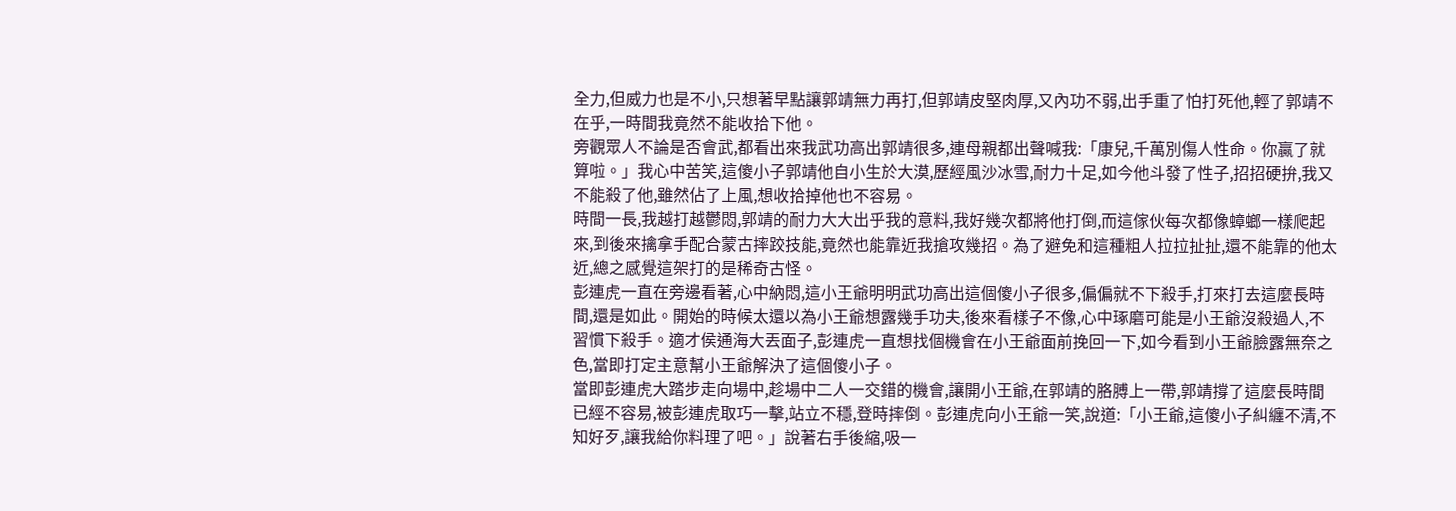全力,但威力也是不小,只想著早點讓郭靖無力再打,但郭靖皮堅肉厚,又內功不弱,出手重了怕打死他,輕了郭靖不在乎,一時間我竟然不能收拾下他。
旁觀眾人不論是否會武,都看出來我武功高出郭靖很多,連母親都出聲喊我:「康兒,千萬別傷人性命。你贏了就算啦。」我心中苦笑,這傻小子郭靖他自小生於大漠,歷經風沙冰雪,耐力十足,如今他斗發了性子,招招硬拚,我又不能殺了他,雖然佔了上風,想收拾掉他也不容易。
時間一長,我越打越鬱悶,郭靖的耐力大大出乎我的意料,我好幾次都將他打倒,而這傢伙每次都像蟑螂一樣爬起來,到後來擒拿手配合蒙古摔跤技能,竟然也能靠近我搶攻幾招。為了避免和這種粗人拉拉扯扯,還不能靠的他太近,總之感覺這架打的是稀奇古怪。
彭連虎一直在旁邊看著,心中納悶,這小王爺明明武功高出這個傻小子很多,偏偏就不下殺手,打來打去這麼長時間,還是如此。開始的時候太還以為小王爺想露幾手功夫,後來看樣子不像,心中琢磨可能是小王爺沒殺過人,不習慣下殺手。適才侯通海大丟面子,彭連虎一直想找個機會在小王爺面前挽回一下,如今看到小王爺臉露無奈之色,當即打定主意幫小王爺解決了這個傻小子。
當即彭連虎大踏步走向場中,趁場中二人一交錯的機會,讓開小王爺,在郭靖的胳膊上一帶,郭靖撐了這麼長時間已經不容易,被彭連虎取巧一擊,站立不穩,登時摔倒。彭連虎向小王爺一笑,說道:「小王爺,這傻小子糾纏不清,不知好歹,讓我給你料理了吧。」說著右手後縮,吸一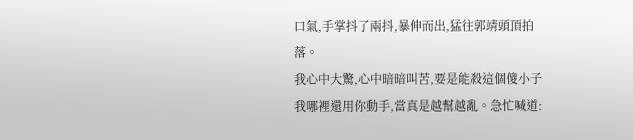口氣,手掌抖了兩抖,暴伸而出,猛往郭靖頭頂拍落。
我心中大驚,心中暗暗叫苦,要是能殺這個傻小子我哪裡還用你動手,當真是越幫越亂。急忙喊道: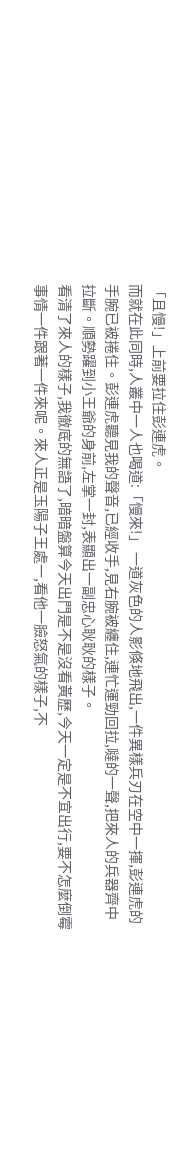「且慢!」上前要拉住彭連虎。
而就在此同時,人叢中一人也喝道:「慢來!」 一道灰色的人影倏地飛出,一件異樣兵刃在空中一揮,彭連虎的手腕已被捲住。彭連虎聽見我的聲音,已經收手,見右腕被纏住,連忙運勁回拉,噠的一聲,把來人的兵器齊中拉斷。順勢躍到小王爺的身前,左掌一封,表顯出一副忠心耿耿的樣子。
看清了來人的樣子,我徹底的無語了,暗暗盤算今天出門是不是沒看黃歷,今天一定是不宜出行,要不怎麼倒霉事情一件跟著一件來呢。來人正是玉陽子王處一,看他一臉怒氣的樣子,不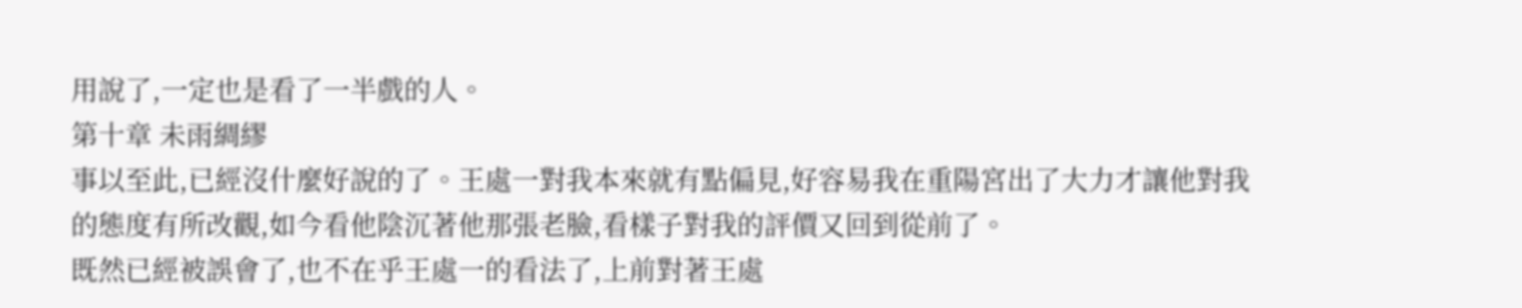用說了,一定也是看了一半戲的人。
第十章 未雨綢繆
事以至此,已經沒什麼好說的了。王處一對我本來就有點偏見,好容易我在重陽宮出了大力才讓他對我的態度有所改觀,如今看他陰沉著他那張老臉,看樣子對我的評價又回到從前了。
既然已經被誤會了,也不在乎王處一的看法了,上前對著王處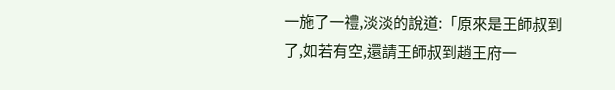一施了一禮,淡淡的說道:「原來是王師叔到了,如若有空,還請王師叔到趙王府一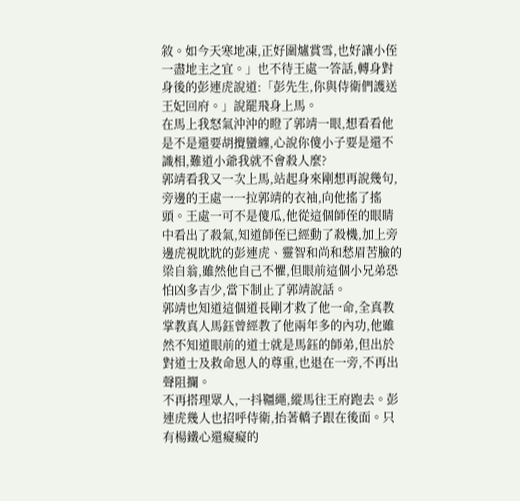敘。如今天寒地凍,正好圍爐賞雪,也好讓小侄一盡地主之宜。」也不待王處一答話,轉身對身後的彭連虎說道:「彭先生,你與侍衛們護送王妃回府。」說罷飛身上馬。
在馬上我怒氣沖沖的瞪了郭靖一眼,想看看他是不是還要胡攪蠻纏,心說你傻小子要是還不識相,難道小爺我就不會殺人麼?
郭靖看我又一次上馬,站起身來剛想再說幾句,旁邊的王處一一拉郭靖的衣袖,向他搖了搖頭。王處一可不是傻瓜,他從這個師侄的眼睛中看出了殺氣,知道師侄已經動了殺機,加上旁邊虎視眈眈的彭連虎、靈智和尚和愁眉苦臉的梁自翁,雖然他自己不懼,但眼前這個小兄弟恐怕凶多吉少,當下制止了郭靖說話。
郭靖也知道這個道長剛才救了他一命,全真教掌教真人馬鈺曾經教了他兩年多的內功,他雖然不知道眼前的道士就是馬鈺的師弟,但出於對道士及救命恩人的尊重,也退在一旁,不再出聲阻攔。
不再搭理眾人,一抖韁繩,縱馬往王府跑去。彭連虎幾人也招呼侍衛,抬著轎子跟在後面。只有楊鐵心還癡癡的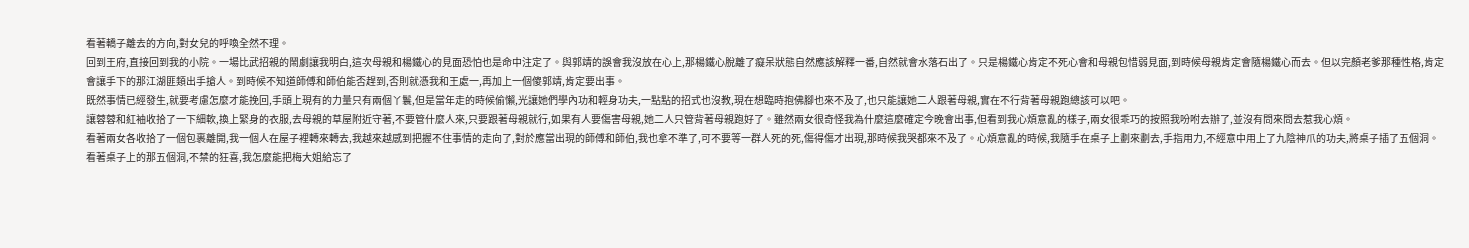看著轎子離去的方向,對女兒的呼喚全然不理。
回到王府,直接回到我的小院。一場比武招親的鬧劇讓我明白,這次母親和楊鐵心的見面恐怕也是命中注定了。與郭靖的誤會我沒放在心上,那楊鐵心脫離了癡呆狀態自然應該解釋一番,自然就會水落石出了。只是楊鐵心肯定不死心會和母親包惜弱見面,到時候母親肯定會隨楊鐵心而去。但以完顏老爹那種性格,肯定會讓手下的那江湖匪類出手搶人。到時候不知道師傅和師伯能否趕到,否則就憑我和王處一,再加上一個傻郭靖,肯定要出事。
既然事情已經發生,就要考慮怎麼才能挽回,手頭上現有的力量只有兩個丫鬟,但是當年走的時候偷懶,光讓她們學內功和輕身功夫,一點點的招式也沒教,現在想臨時抱佛腳也來不及了,也只能讓她二人跟著母親,實在不行背著母親跑總該可以吧。
讓蓉蓉和紅袖收拾了一下細軟,換上緊身的衣服,去母親的草屋附近守著,不要管什麼人來,只要跟著母親就行,如果有人要傷害母親,她二人只管背著母親跑好了。雖然兩女很奇怪我為什麼這麼確定今晚會出事,但看到我心煩意亂的樣子,兩女很乖巧的按照我吩咐去辦了,並沒有問來問去惹我心煩。
看著兩女各收拾了一個包裹離開,我一個人在屋子裡轉來轉去,我越來越感到把握不住事情的走向了,對於應當出現的師傅和師伯,我也拿不準了,可不要等一群人死的死,傷得傷才出現,那時候我哭都來不及了。心煩意亂的時候,我隨手在桌子上劃來劃去,手指用力,不經意中用上了九陰神爪的功夫,將桌子插了五個洞。看著桌子上的那五個洞,不禁的狂喜,我怎麼能把梅大姐給忘了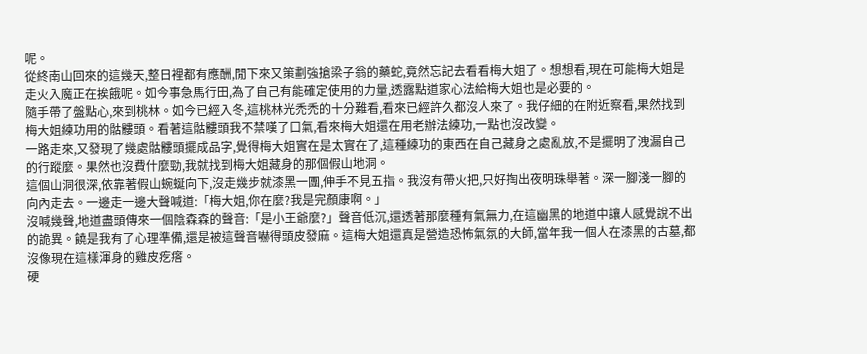呢。
從終南山回來的這幾天,整日裡都有應酬,閒下來又策劃強搶梁子翁的藥蛇,竟然忘記去看看梅大姐了。想想看,現在可能梅大姐是走火入魔正在挨餓呢。如今事急馬行田,為了自己有能確定使用的力量,透露點道家心法給梅大姐也是必要的。
隨手帶了盤點心,來到桃林。如今已經入冬,這桃林光禿禿的十分難看,看來已經許久都沒人來了。我仔細的在附近察看,果然找到梅大姐練功用的骷髏頭。看著這骷髏頭我不禁嘆了口氣,看來梅大姐還在用老辦法練功,一點也沒改變。
一路走來,又發現了幾處骷髏頭擺成品字,覺得梅大姐實在是太實在了,這種練功的東西在自己藏身之處亂放,不是擺明了洩漏自己的行蹤麼。果然也沒費什麼勁,我就找到梅大姐藏身的那個假山地洞。
這個山洞很深,依靠著假山蜿蜒向下,沒走幾步就漆黑一團,伸手不見五指。我沒有帶火把,只好掏出夜明珠舉著。深一腳淺一腳的向內走去。一邊走一邊大聲喊道:「梅大姐,你在麼?我是完顏康啊。」
沒喊幾聲,地道盡頭傳來一個陰森森的聲音:「是小王爺麼?」聲音低沉,還透著那麼種有氣無力,在這幽黑的地道中讓人感覺說不出的詭異。饒是我有了心理準備,還是被這聲音嚇得頭皮發麻。這梅大姐還真是營造恐怖氣氛的大師,當年我一個人在漆黑的古墓,都沒像現在這樣渾身的雞皮疙瘩。
硬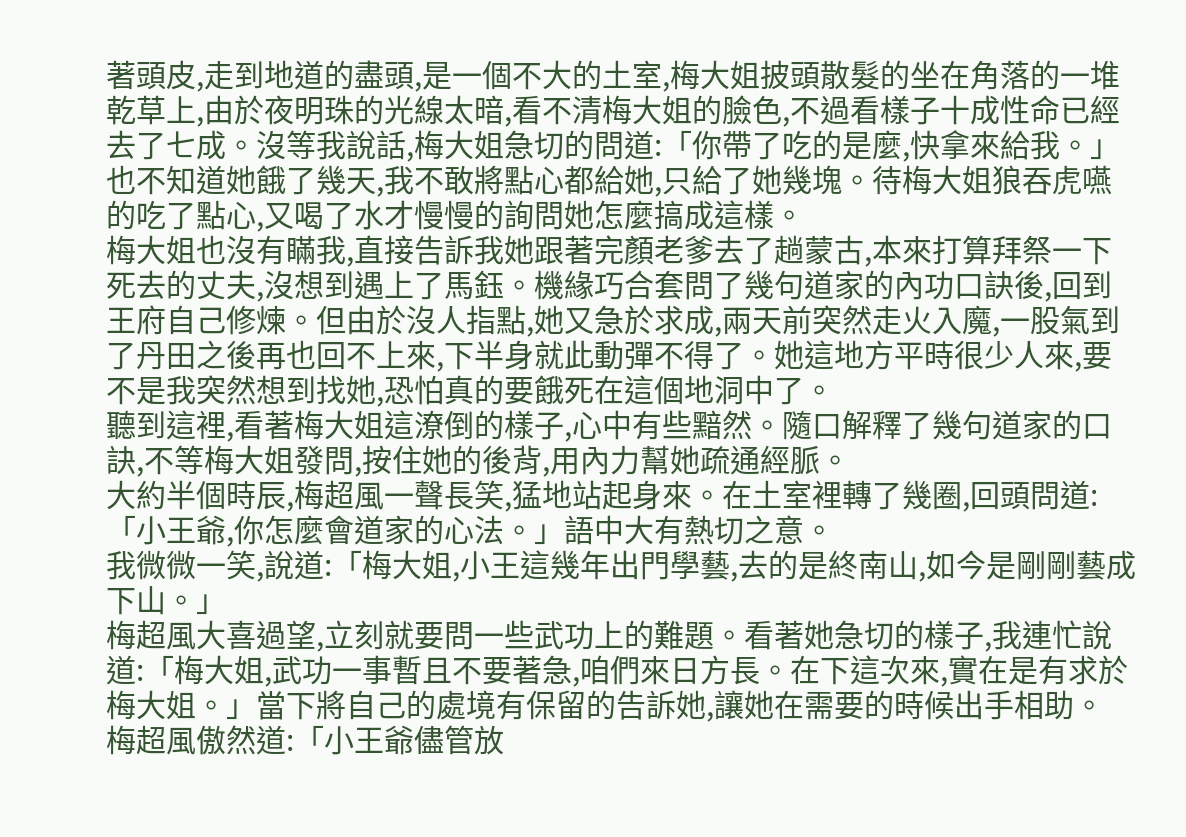著頭皮,走到地道的盡頭,是一個不大的土室,梅大姐披頭散髮的坐在角落的一堆乾草上,由於夜明珠的光線太暗,看不清梅大姐的臉色,不過看樣子十成性命已經去了七成。沒等我說話,梅大姐急切的問道:「你帶了吃的是麼,快拿來給我。」
也不知道她餓了幾天,我不敢將點心都給她,只給了她幾塊。待梅大姐狼吞虎嚥的吃了點心,又喝了水才慢慢的詢問她怎麼搞成這樣。
梅大姐也沒有瞞我,直接告訴我她跟著完顏老爹去了趟蒙古,本來打算拜祭一下死去的丈夫,沒想到遇上了馬鈺。機緣巧合套問了幾句道家的內功口訣後,回到王府自己修煉。但由於沒人指點,她又急於求成,兩天前突然走火入魔,一股氣到了丹田之後再也回不上來,下半身就此動彈不得了。她這地方平時很少人來,要不是我突然想到找她,恐怕真的要餓死在這個地洞中了。
聽到這裡,看著梅大姐這潦倒的樣子,心中有些黯然。隨口解釋了幾句道家的口訣,不等梅大姐發問,按住她的後背,用內力幫她疏通經脈。
大約半個時辰,梅超風一聲長笑,猛地站起身來。在土室裡轉了幾圈,回頭問道:「小王爺,你怎麼會道家的心法。」語中大有熱切之意。
我微微一笑,說道:「梅大姐,小王這幾年出門學藝,去的是終南山,如今是剛剛藝成下山。」
梅超風大喜過望,立刻就要問一些武功上的難題。看著她急切的樣子,我連忙說道:「梅大姐,武功一事暫且不要著急,咱們來日方長。在下這次來,實在是有求於梅大姐。」當下將自己的處境有保留的告訴她,讓她在需要的時候出手相助。
梅超風傲然道:「小王爺儘管放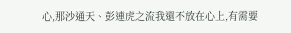心,那沙通天、彭連虎之流我還不放在心上,有需要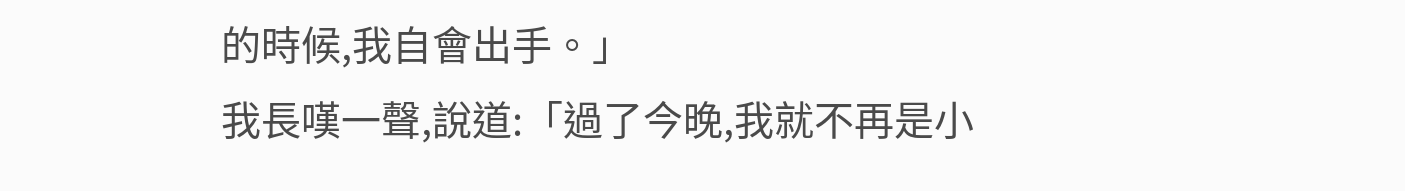的時候,我自會出手。」
我長嘆一聲,說道:「過了今晚,我就不再是小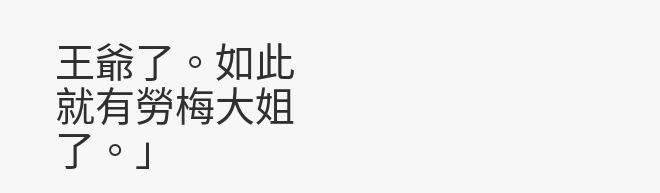王爺了。如此就有勞梅大姐了。」